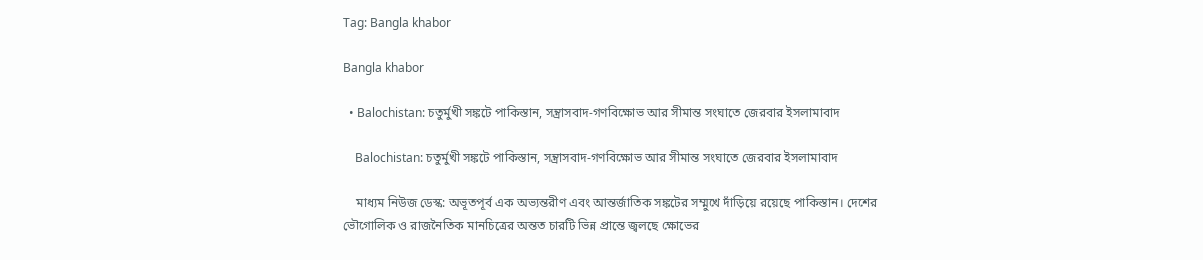Tag: Bangla khabor

Bangla khabor

  • Balochistan: চতুর্মুখী সঙ্কটে পাকিস্তান, সন্ত্রাসবাদ-গণবিক্ষোভ আর সীমান্ত সংঘাতে জেরবার ইসলামাবাদ

    Balochistan: চতুর্মুখী সঙ্কটে পাকিস্তান, সন্ত্রাসবাদ-গণবিক্ষোভ আর সীমান্ত সংঘাতে জেরবার ইসলামাবাদ

    মাধ্যম নিউজ ডেস্ক: অভূতপূর্ব এক অভ্যন্তরীণ এবং আন্তর্জাতিক সঙ্কটের সম্মুখে দাঁড়িয়ে রয়েছে পাকিস্তান। দেশের ভৌগোলিক ও রাজনৈতিক মানচিত্রের অন্তত চারটি ভিন্ন প্রান্তে জ্বলছে ক্ষোভের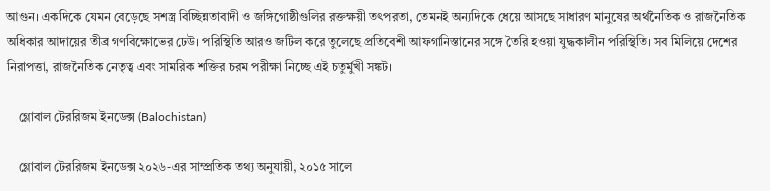আগুন। একদিকে যেমন বেড়েছে সশস্ত্র বিচ্ছিন্নতাবাদী ও জঙ্গিগোষ্ঠীগুলির রক্তক্ষয়ী তৎপরতা, তেমনই অন্যদিকে ধেয়ে আসছে সাধারণ মানুষের অর্থনৈতিক ও রাজনৈতিক অধিকার আদায়ের তীব্র গণবিক্ষোভের ঢেউ। পরিস্থিতি আরও জটিল করে তুলেছে প্রতিবেশী আফগানিস্তানের সঙ্গে তৈরি হওয়া যুদ্ধকালীন পরিস্থিতি। সব মিলিয়ে দেশের নিরাপত্তা, রাজনৈতিক নেতৃত্ব এবং সামরিক শক্তির চরম পরীক্ষা নিচ্ছে এই চতুর্মুখী সঙ্কট।

    গ্লোবাল টেররিজম ইনডেক্স (Balochistan)

    গ্লোবাল টেররিজম ইনডেক্স ২০২৬-এর সাম্প্রতিক তথ্য অনুযায়ী, ২০১৫ সালে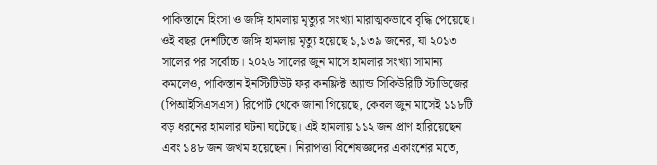পাকিস্তানে হিংসা ও জঙ্গি হামলায় মৃত্যুর সংখ্যা মারাত্মকভাবে বৃদ্ধি পেয়েছে। ওই বছর দেশটিতে জঙ্গি হামলায় মৃত্যু হয়েছে ১,১৩৯ জনের, যা ২০১৩ সালের পর সর্বোচ্চ। ২০২৬ সালের জুন মাসে হামলার সংখ্যা সামান্য কমলেও, পাকিস্তান ইনস্টিটিউট ফর কনফ্লিক্ট অ্যান্ড সিকিউরিটি স্টাডিজের (পিআইসিএসএস) রিপোর্ট থেকে জানা গিয়েছে, কেবল জুন মাসেই ১১৮টি বড় ধরনের হামলার ঘটনা ঘটেছে। এই হামলায় ১১২ জন প্রাণ হারিয়েছেন এবং ১৪৮ জন জখম হয়েছেন। নিরাপত্তা বিশেষজ্ঞদের একাংশের মতে,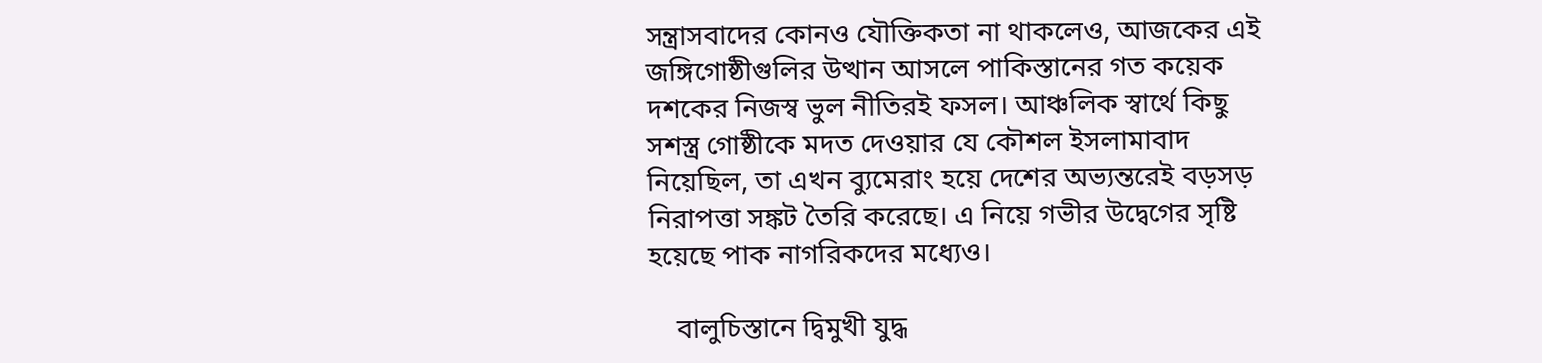সন্ত্রাসবাদের কোনও যৌক্তিকতা না থাকলেও, আজকের এই জঙ্গিগোষ্ঠীগুলির উত্থান আসলে পাকিস্তানের গত কয়েক দশকের নিজস্ব ভুল নীতিরই ফসল। আঞ্চলিক স্বার্থে কিছু সশস্ত্র গোষ্ঠীকে মদত দেওয়ার যে কৌশল ইসলামাবাদ নিয়েছিল, তা এখন ব্যুমেরাং হয়ে দেশের অভ্যন্তরেই বড়সড় নিরাপত্তা সঙ্কট তৈরি করেছে। এ নিয়ে গভীর উদ্বেগের সৃষ্টি হয়েছে পাক নাগরিকদের মধ্যেও।

    বালুচিস্তানে দ্বিমুখী যুদ্ধ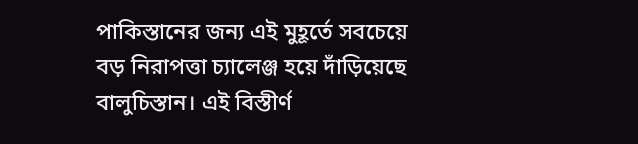পাকিস্তানের জন্য এই মুহূর্তে সবচেয়ে বড় নিরাপত্তা চ্যালেঞ্জ হয়ে দাঁড়িয়েছে বালুচিস্তান। এই বিস্তীর্ণ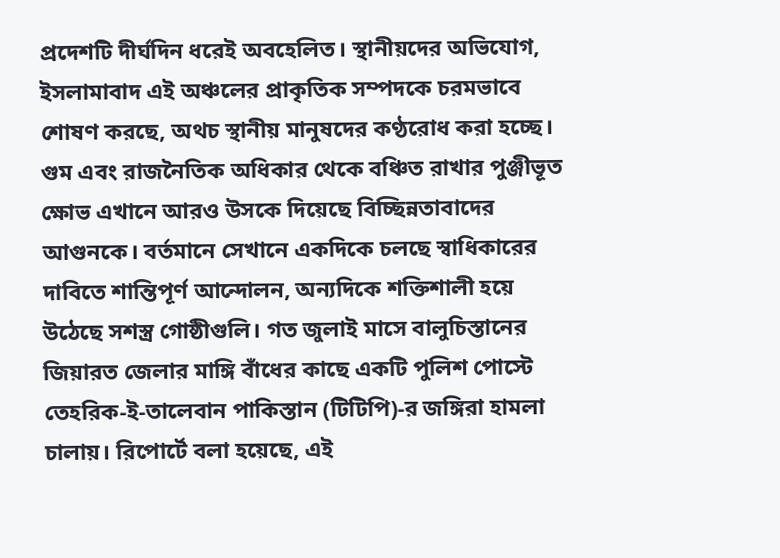প্রদেশটি দীর্ঘদিন ধরেই অবহেলিত। স্থানীয়দের অভিযোগ, ইসলামাবাদ এই অঞ্চলের প্রাকৃতিক সম্পদকে চরমভাবে শোষণ করছে, অথচ স্থানীয় মানুষদের কণ্ঠরোধ করা হচ্ছে। গুম এবং রাজনৈতিক অধিকার থেকে বঞ্চিত রাখার পুঞ্জীভূত ক্ষোভ এখানে আরও উসকে দিয়েছে বিচ্ছিন্নতাবাদের আগুনকে। বর্তমানে সেখানে একদিকে চলছে স্বাধিকারের দাবিতে শান্তিপূর্ণ আন্দোলন, অন্যদিকে শক্তিশালী হয়ে উঠেছে সশস্ত্র গোষ্ঠীগুলি। গত জুলাই মাসে বালুচিস্তানের জিয়ারত জেলার মাঙ্গি বাঁধের কাছে একটি পুলিশ পোস্টে তেহরিক-ই-তালেবান পাকিস্তান (টিটিপি)-র জঙ্গিরা হামলা চালায়। রিপোর্টে বলা হয়েছে, এই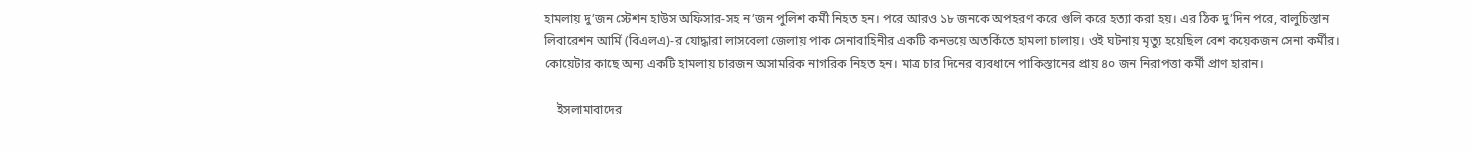হামলায় দু’জন স্টেশন হাউস অফিসার-সহ ন’জন পুলিশ কর্মী নিহত হন। পরে আরও ১৮ জনকে অপহরণ করে গুলি করে হত্যা করা হয়। এর ঠিক দু’দিন পরে, বালুচিস্তান লিবারেশন আর্মি (বিএলএ)-র যোদ্ধারা লাসবেলা জেলায় পাক সেনাবাহিনীর একটি কনভয়ে অতর্কিতে হামলা চালায়। ওই ঘটনায় মৃত্যু হয়েছিল বেশ কয়েকজন সেনা কর্মীর। কোয়েটার কাছে অন্য একটি হামলায় চারজন অসামরিক নাগরিক নিহত হন। মাত্র চার দিনের ব্যবধানে পাকিস্তানের প্রায় ৪০ জন নিরাপত্তা কর্মী প্রাণ হারান।

    ইসলামাবাদের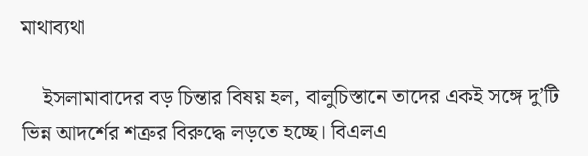মাথাব্যথা

    ইসলামাবাদের বড় চিন্তার বিষয় হল, বালুচিস্তানে তাদের একই সঙ্গে দু’টি ভিন্ন আদর্শের শত্রুর বিরুদ্ধে লড়তে হচ্ছে। বিএলএ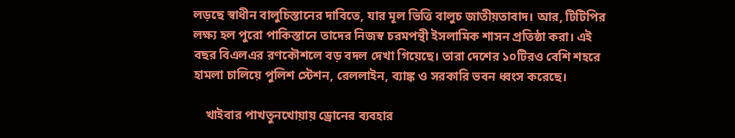লড়ছে স্বাধীন বালুচিস্তানের দাবিতে, যার মূল ভিত্তি বালুচ জাতীয়তাবাদ। আর, টিটিপির লক্ষ্য হল পুরো পাকিস্তানে তাদের নিজস্ব চরমপন্থী ইসলামিক শাসন প্রতিষ্ঠা করা। এই বছর বিএলএর রণকৌশলে বড় বদল দেখা গিয়েছে। তারা দেশের ১০টিরও বেশি শহরে হামলা চালিয়ে পুলিশ স্টেশন, রেললাইন, ব্যাঙ্ক ও সরকারি ভবন ধ্বংস করেছে।

    খাইবার পাখতুনখোয়ায় ড্রোনের ব্যবহার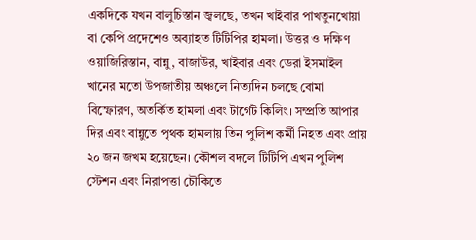একদিকে যখন বালুচিস্তান জ্বলছে, তখন খাইবার পাখতুনখোয়া বা কেপি প্রদেশেও অব্যাহত টিটিপির হামলা। উত্তর ও দক্ষিণ ওয়াজিরিস্তান, বান্নু, বাজাউর, খাইবার এবং ডেরা ইসমাইল খানের মতো উপজাতীয় অঞ্চলে নিত্যদিন চলছে বোমা বিস্ফোরণ, অতর্কিত হামলা এবং টার্গেট কিলিং। সম্প্রতি আপার দির এবং বান্নুতে পৃথক হামলায় তিন পুলিশ কর্মী নিহত এবং প্রায় ২০ জন জখম হয়েছেন। কৌশল বদলে টিটিপি এখন পুলিশ স্টেশন এবং নিরাপত্তা চৌকিতে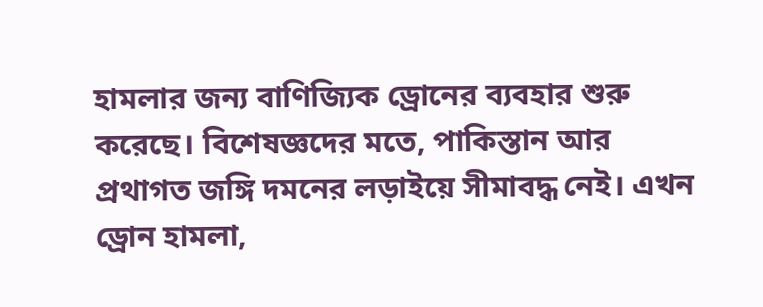হামলার জন্য বাণিজ্যিক ড্রোনের ব্যবহার শুরু করেছে। বিশেষজ্ঞদের মতে, পাকিস্তান আর প্রথাগত জঙ্গি দমনের লড়াইয়ে সীমাবদ্ধ নেই। এখন ড্রোন হামলা,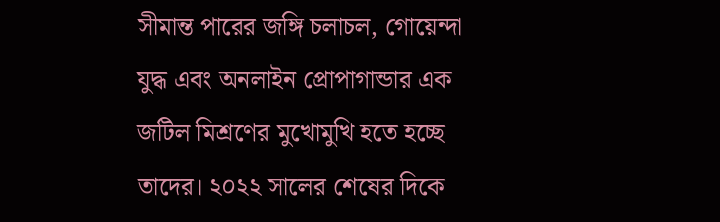সীমান্ত পারের জঙ্গি চলাচল, গোয়েন্দা যুদ্ধ এবং অনলাইন প্রোপাগান্ডার এক জটিল মিশ্রণের মুখোমুখি হতে হচ্ছে তাদের। ২০২২ সালের শেষের দিকে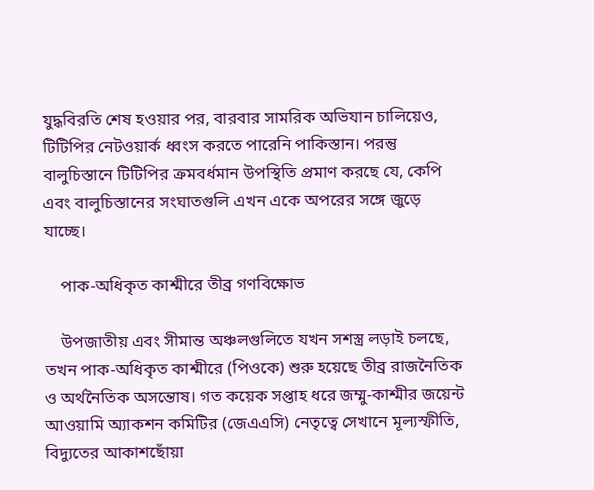যুদ্ধবিরতি শেষ হওয়ার পর, বারবার সামরিক অভিযান চালিয়েও, টিটিপির নেটওয়ার্ক ধ্বংস করতে পারেনি পাকিস্তান। পরন্তু বালুচিস্তানে টিটিপির ক্রমবর্ধমান উপস্থিতি প্রমাণ করছে যে, কেপি এবং বালুচিস্তানের সংঘাতগুলি এখন একে অপরের সঙ্গে জুড়ে যাচ্ছে।

    পাক-অধিকৃত কাশ্মীরে তীব্র গণবিক্ষোভ

    উপজাতীয় এবং সীমান্ত অঞ্চলগুলিতে যখন সশস্ত্র লড়াই চলছে, তখন পাক-অধিকৃত কাশ্মীরে (পিওকে) শুরু হয়েছে তীব্র রাজনৈতিক ও অর্থনৈতিক অসন্তোষ। গত কয়েক সপ্তাহ ধরে জম্মু-কাশ্মীর জয়েন্ট আওয়ামি অ্যাকশন কমিটির (জেএএসি) নেতৃত্বে সেখানে মূল্যস্ফীতি, বিদ্যুতের আকাশছোঁয়া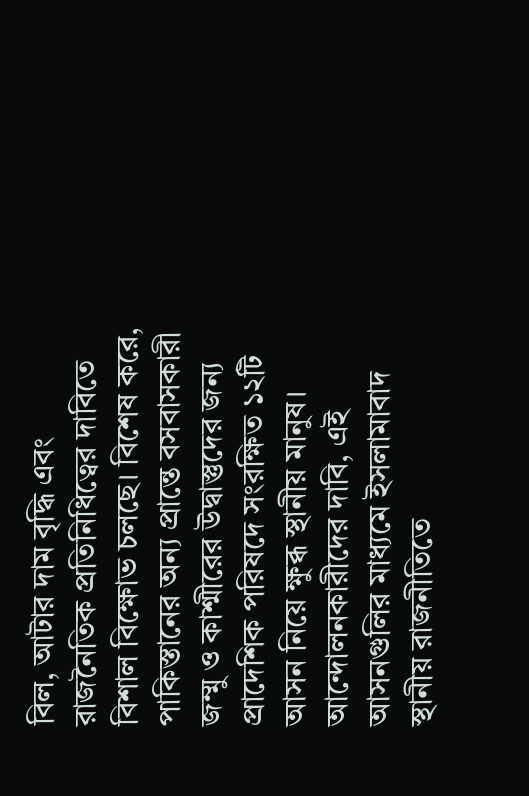বিল, আটার দাম বৃদ্ধি এবং রাজনৈতিক প্রতিনিধিত্বের দাবিতে বিশাল বিক্ষোভ চলছে। বিশেষ করে, পাকিস্তানের অন্য প্রান্তে বসবাসকারী জম্মু ও কাশ্মীরের উদ্বাস্তুদের জন্য প্রাদেশিক পরিষদে সংরক্ষিত ১২টি আসন নিয়ে ক্ষুব্ধ স্থানীয় মানুষ। আন্দোলনকারীদের দাবি, এই আসনগুলির মাধ্যমে ইসলামাবাদ স্থানীয় রাজনীতিতে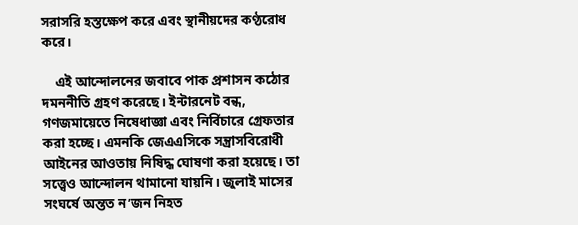সরাসরি হস্তক্ষেপ করে এবং স্থানীয়দের কণ্ঠরোধ করে।

    এই আন্দোলনের জবাবে পাক প্রশাসন কঠোর দমননীতি গ্রহণ করেছে। ইন্টারনেট বন্ধ, গণজমায়েতে নিষেধাজ্ঞা এবং নির্বিচারে গ্রেফতার করা হচ্ছে। এমনকি জেএএসিকে সন্ত্রাসবিরোধী আইনের আওতায় নিষিদ্ধ ঘোষণা করা হয়েছে। তা সত্ত্বেও আন্দোলন থামানো যায়নি। জুলাই মাসের সংঘর্ষে অন্তত ন’জন নিহত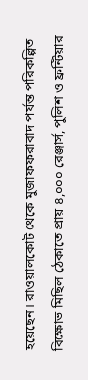হয়েছেন। রাওয়ালকোট থেকে মুজাফফরাবাদ পর্যন্ত পরিকল্পিত বিক্ষোভ মিছিল ঠেকাতে প্রায় ৪,০০০ রেঞ্জার্স, পুলিশ ও ফ্রন্টিয়ার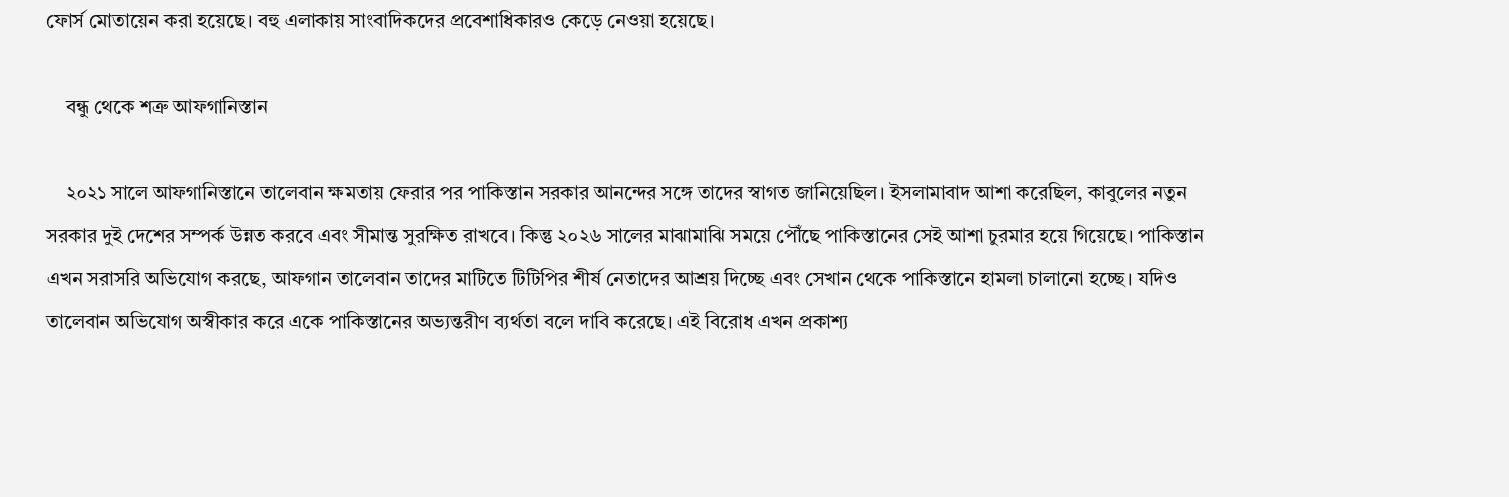ফোর্স মোতায়েন করা হয়েছে। বহু এলাকায় সাংবাদিকদের প্রবেশাধিকারও কেড়ে নেওয়া হয়েছে।

    বন্ধু থেকে শত্রু আফগানিস্তান

    ২০২১ সালে আফগানিস্তানে তালেবান ক্ষমতায় ফেরার পর পাকিস্তান সরকার আনন্দের সঙ্গে তাদের স্বাগত জানিয়েছিল। ইসলামাবাদ আশা করেছিল, কাবুলের নতুন সরকার দুই দেশের সম্পর্ক উন্নত করবে এবং সীমান্ত সুরক্ষিত রাখবে। কিন্তু ২০২৬ সালের মাঝামাঝি সময়ে পৌঁছে পাকিস্তানের সেই আশা চুরমার হয়ে গিয়েছে। পাকিস্তান এখন সরাসরি অভিযোগ করছে, আফগান তালেবান তাদের মাটিতে টিটিপির শীর্ষ নেতাদের আশ্রয় দিচ্ছে এবং সেখান থেকে পাকিস্তানে হামলা চালানো হচ্ছে। যদিও তালেবান অভিযোগ অস্বীকার করে একে পাকিস্তানের অভ্যন্তরীণ ব্যর্থতা বলে দাবি করেছে। এই বিরোধ এখন প্রকাশ্য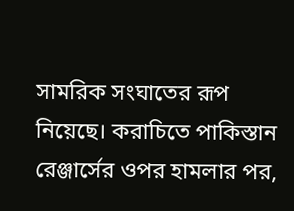সামরিক সংঘাতের রূপ নিয়েছে। করাচিতে পাকিস্তান রেঞ্জার্সের ওপর হামলার পর,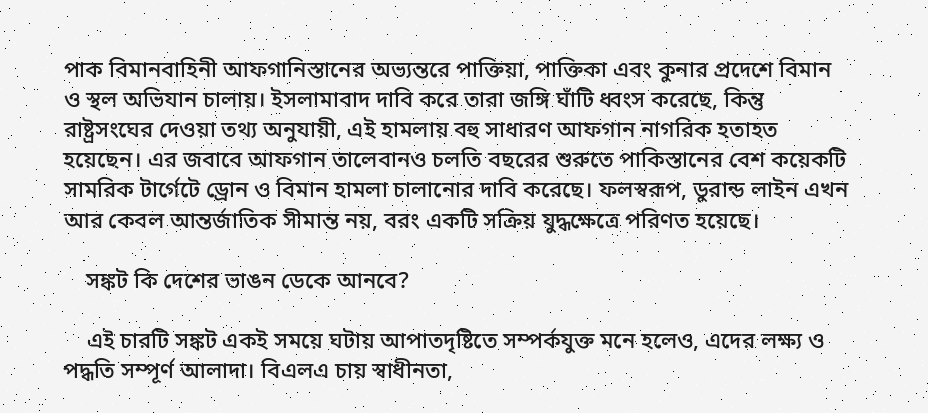পাক বিমানবাহিনী আফগানিস্তানের অভ্যন্তরে পাক্তিয়া, পাক্তিকা এবং কুনার প্রদেশে বিমান ও স্থল অভিযান চালায়। ইসলামাবাদ দাবি করে তারা জঙ্গি ঘাঁটি ধ্বংস করেছে, কিন্তু রাষ্ট্রসংঘের দেওয়া তথ্য অনুযায়ী, এই হামলায় বহু সাধারণ আফগান নাগরিক হতাহত হয়েছেন। এর জবাবে আফগান তালেবানও চলতি বছরের শুরুতে পাকিস্তানের বেশ কয়েকটি সামরিক টার্গেটে ড্রোন ও বিমান হামলা চালানোর দাবি করেছে। ফলস্বরূপ, ডুরান্ড লাইন এখন আর কেবল আন্তর্জাতিক সীমান্ত নয়, বরং একটি সক্রিয় যুদ্ধক্ষেত্রে পরিণত হয়েছে।

    সঙ্কট কি দেশের ভাঙন ডেকে আনবে?

    এই চারটি সঙ্কট একই সময়ে ঘটায় আপাতদৃষ্টিতে সম্পর্কযুক্ত মনে হলেও, এদের লক্ষ্য ও পদ্ধতি সম্পূর্ণ আলাদা। বিএলএ চায় স্বাধীনতা,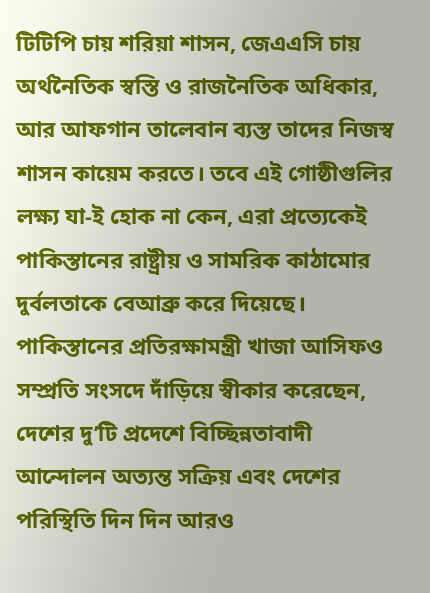টিটিপি চায় শরিয়া শাসন, জেএএসি চায় অর্থনৈতিক স্বস্তি ও রাজনৈতিক অধিকার, আর আফগান তালেবান ব্যস্ত তাদের নিজস্ব শাসন কায়েম করতে। তবে এই গোষ্ঠীগুলির লক্ষ্য যা-ই হোক না কেন, এরা প্রত্যেকেই পাকিস্তানের রাষ্ট্রীয় ও সামরিক কাঠামোর দুর্বলতাকে বেআব্রু করে দিয়েছে। পাকিস্তানের প্রতিরক্ষামন্ত্রী খাজা আসিফও সম্প্রতি সংসদে দাঁড়িয়ে স্বীকার করেছেন, দেশের দু’টি প্রদেশে বিচ্ছিন্নতাবাদী আন্দোলন অত্যন্ত সক্রিয় এবং দেশের পরিস্থিতি দিন দিন আরও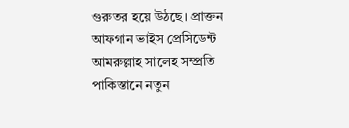গুরুতর হয়ে উঠছে। প্রাক্তন আফগান ভাইস প্রেসিডেন্ট আমরুল্লাহ সালেহ সম্প্রতি পাকিস্তানে নতুন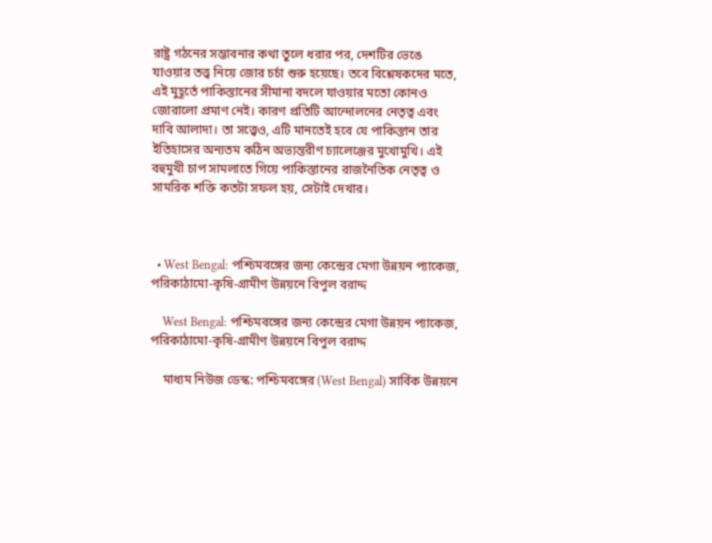রাষ্ট্র গঠনের সম্ভাবনার কথা তুলে ধরার পর, দেশটির ভেঙে যাওয়ার তত্ত্ব নিয়ে জোর চর্চা শুরু হয়েছে। তবে বিশ্লেষকদের মতে, এই মুহূর্তে পাকিস্তানের সীমানা বদলে যাওয়ার মতো কোনও জোরালো প্রমাণ নেই। কারণ প্রতিটি আন্দোলনের নেতৃত্ব এবং দাবি আলাদা। তা সত্ত্বেও, এটি মানতেই হবে যে পাকিস্তান তার ইতিহাসের অন্যতম কঠিন অভ্যন্তরীণ চ্যালেঞ্জের মুখোমুখি। এই বহুমুখী চাপ সামলাতে গিয়ে পাকিস্তানের রাজনৈতিক নেতৃত্ব ও সামরিক শক্তি কতটা সফল হয়, সেটাই দেখার।



  • West Bengal: পশ্চিমবঙ্গের জন্য কেন্দ্রের মেগা উন্নয়ন প্যাকেজ, পরিকাঠামো-কৃষি-গ্রামীণ উন্নয়নে বিপুল বরাদ্দ

    West Bengal: পশ্চিমবঙ্গের জন্য কেন্দ্রের মেগা উন্নয়ন প্যাকেজ, পরিকাঠামো-কৃষি-গ্রামীণ উন্নয়নে বিপুল বরাদ্দ

    মাধ্যম নিউজ ডেস্ক: পশ্চিমবঙ্গের (West Bengal) সার্বিক উন্নয়নে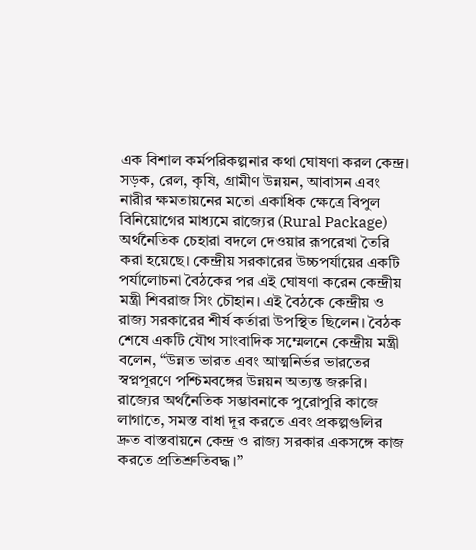এক বিশাল কর্মপরিকল্পনার কথা ঘোষণা করল কেন্দ্র। সড়ক, রেল, কৃষি, গ্রামীণ উন্নয়ন, আবাসন এবং নারীর ক্ষমতায়নের মতো একাধিক ক্ষেত্রে বিপুল বিনিয়োগের মাধ্যমে রাজ্যের (Rural Package) অর্থনৈতিক চেহারা বদলে দেওয়ার রূপরেখা তৈরি করা হয়েছে। কেন্দ্রীয় সরকারের উচ্চপর্যায়ের একটি পর্যালোচনা বৈঠকের পর এই ঘোষণা করেন কেন্দ্রীয় মন্ত্রী শিবরাজ সিং চৌহান। এই বৈঠকে কেন্দ্রীয় ও রাজ্য সরকারের শীর্ষ কর্তারা উপস্থিত ছিলেন। বৈঠক শেষে একটি যৌথ সাংবাদিক সম্মেলনে কেন্দ্রীয় মন্ত্রী বলেন, “উন্নত ভারত এবং আত্মনির্ভর ভারতের স্বপ্নপূরণে পশ্চিমবঙ্গের উন্নয়ন অত্যন্ত জরুরি। রাজ্যের অর্থনৈতিক সম্ভাবনাকে পুরোপুরি কাজে লাগাতে, সমস্ত বাধা দূর করতে এবং প্রকল্পগুলির দ্রুত বাস্তবায়নে কেন্দ্র ও রাজ্য সরকার একসঙ্গে কাজ করতে প্রতিশ্রুতিবদ্ধ।”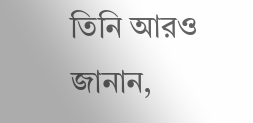তিনি আরও জানান,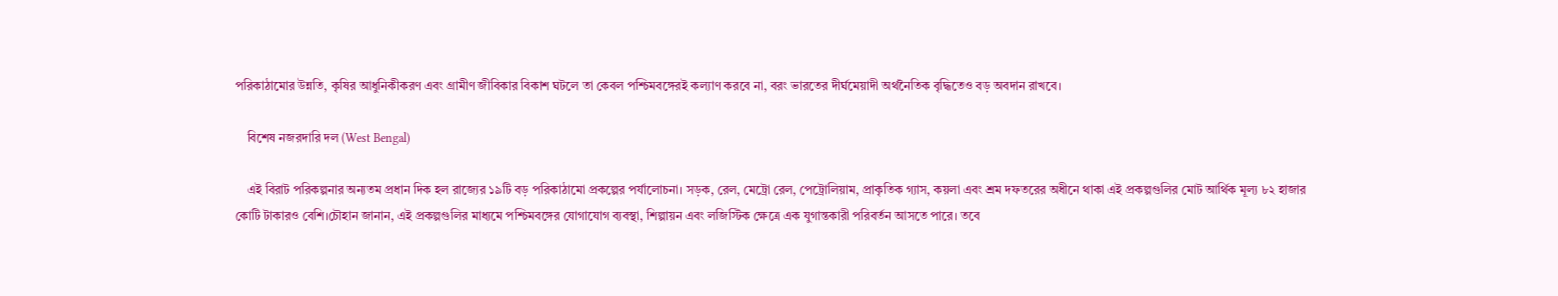পরিকাঠামোর উন্নতি, কৃষির আধুনিকীকরণ এবং গ্রামীণ জীবিকার বিকাশ ঘটলে তা কেবল পশ্চিমবঙ্গেরই কল্যাণ করবে না, বরং ভারতের দীর্ঘমেয়াদী অর্থনৈতিক বৃদ্ধিতেও বড় অবদান রাখবে।

    বিশেষ নজরদারি দল (West Bengal)

    এই বিরাট পরিকল্পনার অন্যতম প্রধান দিক হল রাজ্যের ১৯টি বড় পরিকাঠামো প্রকল্পের পর্যালোচনা। সড়ক, রেল, মেট্রো রেল, পেট্রোলিয়াম, প্রাকৃতিক গ্যাস, কয়লা এবং শ্রম দফতরের অধীনে থাকা এই প্রকল্পগুলির মোট আর্থিক মূল্য ৮২ হাজার কোটি টাকারও বেশি।চৌহান জানান, এই প্রকল্পগুলির মাধ্যমে পশ্চিমবঙ্গের যোগাযোগ ব্যবস্থা, শিল্পায়ন এবং লজিস্টিক ক্ষেত্রে এক যুগান্তকারী পরিবর্তন আসতে পারে। তবে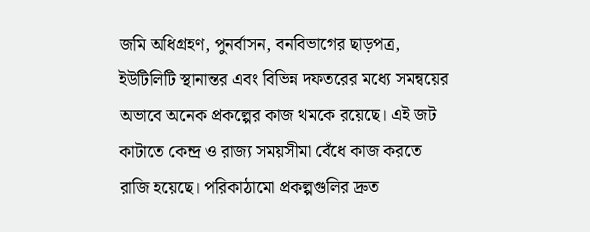জমি অধিগ্রহণ, পুনর্বাসন, বনবিভাগের ছাড়পত্র, ইউটিলিটি স্থানান্তর এবং বিভিন্ন দফতরের মধ্যে সমন্বয়ের অভাবে অনেক প্রকল্পের কাজ থমকে রয়েছে। এই জট কাটাতে কেন্দ্র ও রাজ্য সময়সীমা বেঁধে কাজ করতে রাজি হয়েছে। পরিকাঠামো প্রকল্পগুলির দ্রুত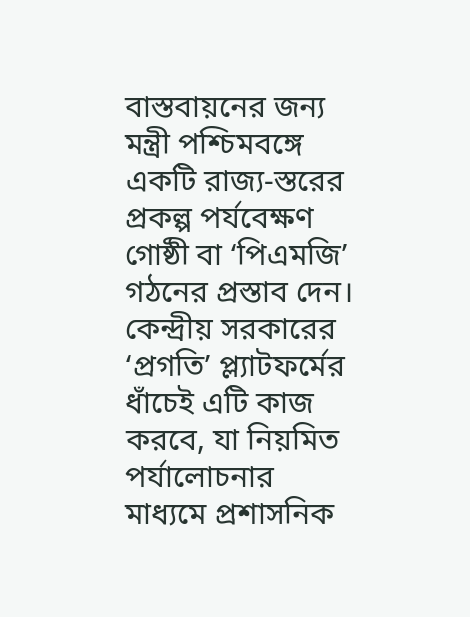বাস্তবায়নের জন্য মন্ত্রী পশ্চিমবঙ্গে একটি রাজ্য-স্তরের প্রকল্প পর্যবেক্ষণ গোষ্ঠী বা ‘পিএমজি’ গঠনের প্রস্তাব দেন। কেন্দ্রীয় সরকারের ‘প্রগতি’ প্ল্যাটফর্মের ধাঁচেই এটি কাজ করবে, যা নিয়মিত পর্যালোচনার মাধ্যমে প্রশাসনিক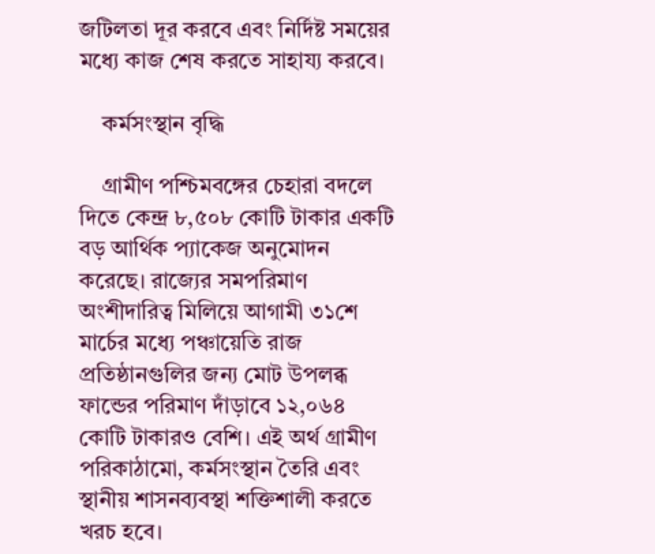জটিলতা দূর করবে এবং নির্দিষ্ট সময়ের মধ্যে কাজ শেষ করতে সাহায্য করবে।

    কর্মসংস্থান বৃদ্ধি

    গ্রামীণ পশ্চিমবঙ্গের চেহারা বদলে দিতে কেন্দ্র ৮,৫০৮ কোটি টাকার একটি বড় আর্থিক প্যাকেজ অনুমোদন করেছে। রাজ্যের সমপরিমাণ অংশীদারিত্ব মিলিয়ে আগামী ৩১শে মার্চের মধ্যে পঞ্চায়েতি রাজ প্রতিষ্ঠানগুলির জন্য মোট উপলব্ধ ফান্ডের পরিমাণ দাঁড়াবে ১২,০৬৪ কোটি টাকারও বেশি। এই অর্থ গ্রামীণ পরিকাঠামো, কর্মসংস্থান তৈরি এবং স্থানীয় শাসনব্যবস্থা শক্তিশালী করতে খরচ হবে।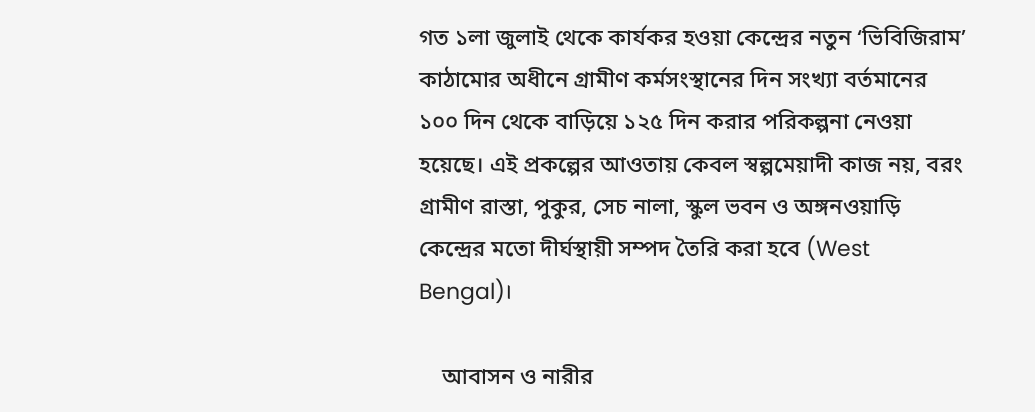গত ১লা জুলাই থেকে কার্যকর হওয়া কেন্দ্রের নতুন ‘ভিবিজিরাম’ কাঠামোর অধীনে গ্রামীণ কর্মসংস্থানের দিন সংখ্যা বর্তমানের ১০০ দিন থেকে বাড়িয়ে ১২৫ দিন করার পরিকল্পনা নেওয়া হয়েছে। এই প্রকল্পের আওতায় কেবল স্বল্পমেয়াদী কাজ নয়, বরং গ্রামীণ রাস্তা, পুকুর, সেচ নালা, স্কুল ভবন ও অঙ্গনওয়াড়ি কেন্দ্রের মতো দীর্ঘস্থায়ী সম্পদ তৈরি করা হবে (West Bengal)।

    আবাসন ও নারীর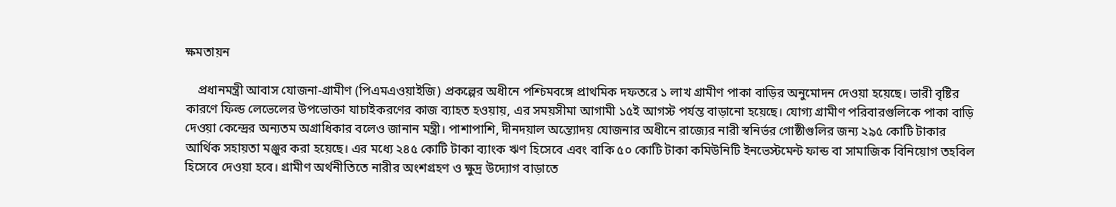ক্ষমতায়ন

    প্রধানমন্ত্রী আবাস যোজনা-গ্রামীণ (পিএমএওয়াইজি) প্রকল্পের অধীনে পশ্চিমবঙ্গে প্রাথমিক দফতরে ১ লাখ গ্রামীণ পাকা বাড়ির অনুমোদন দেওয়া হয়েছে। ভারী বৃষ্টির কারণে ফিল্ড লেভেলের উপভোক্তা যাচাইকরণের কাজ ব্যাহত হওয়ায়, এর সময়সীমা আগামী ১৫ই আগস্ট পর্যন্ত বাড়ানো হয়েছে। যোগ্য গ্রামীণ পরিবারগুলিকে পাকা বাড়ি দেওয়া কেন্দ্রের অন্যতম অগ্রাধিকার বলেও জানান মন্ত্রী। পাশাপাশি, দীনদয়াল অন্ত্যোদয় যোজনার অধীনে রাজ্যের নারী স্বনির্ভর গোষ্ঠীগুলির জন্য ২৯৫ কোটি টাকার আর্থিক সহায়তা মঞ্জুর করা হয়েছে। এর মধ্যে ২৪৫ কোটি টাকা ব্যাংক ঋণ হিসেবে এবং বাকি ৫০ কোটি টাকা কমিউনিটি ইনভেস্টমেন্ট ফান্ড বা সামাজিক বিনিয়োগ তহবিল হিসেবে দেওয়া হবে। গ্রামীণ অর্থনীতিতে নারীর অংশগ্রহণ ও ক্ষুদ্র উদ্যোগ বাড়াতে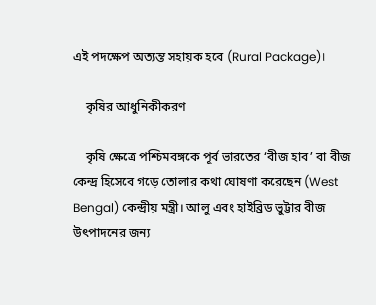এই পদক্ষেপ অত্যন্ত সহায়ক হবে (Rural Package)।

    কৃষির আধুনিকীকরণ

    কৃষি ক্ষেত্রে পশ্চিমবঙ্গকে পূর্ব ভারতের ‘বীজ হাব’ বা বীজ কেন্দ্র হিসেবে গড়ে তোলার কথা ঘোষণা করেছেন (West Bengal) কেন্দ্রীয় মন্ত্রী। আলু এবং হাইব্রিড ভুট্টার বীজ উৎপাদনের জন্য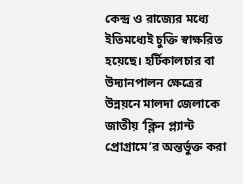কেন্দ্র ও রাজ্যের মধ্যে ইতিমধ্যেই চুক্তি স্বাক্ষরিত হয়েছে। হর্টিকালচার বা উদ্যানপালন ক্ষেত্রের উন্নয়নে মালদা জেলাকে জাতীয় ‘ক্লিন প্ল্যান্ট প্রোগ্রামে’র অন্তর্ভুক্ত করা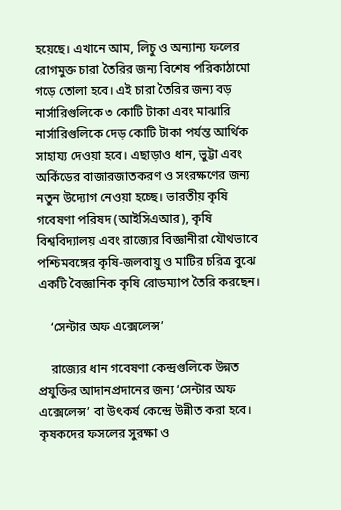হয়েছে। এখানে আম, লিচু ও অন্যান্য ফলের রোগমুক্ত চারা তৈরির জন্য বিশেষ পরিকাঠামো গড়ে তোলা হবে। এই চারা তৈরির জন্য বড় নার্সারিগুলিকে ৩ কোটি টাকা এবং মাঝারি নার্সারিগুলিকে দেড় কোটি টাকা পর্যন্ত আর্থিক সাহায্য দেওয়া হবে। এছাড়াও ধান, ভুট্টা এবং অর্কিডের বাজারজাতকরণ ও সংরক্ষণের জন্য নতুন উদ্যোগ নেওয়া হচ্ছে। ভারতীয় কৃষি গবেষণা পরিষদ (আইসিএআর), কৃষি বিশ্ববিদ্যালয় এবং রাজ্যের বিজ্ঞানীরা যৌথভাবে পশ্চিমবঙ্গের কৃষি-জলবায়ু ও মাটির চরিত্র বুঝে একটি বৈজ্ঞানিক কৃষি রোডম্যাপ তৈরি করছেন।

    ‘সেন্টার অফ এক্সেলেন্স’

    রাজ্যের ধান গবেষণা কেন্দ্রগুলিকে উন্নত প্রযুক্তির আদানপ্রদানের জন্য ‘সেন্টার অফ এক্সেলেন্স’ বা উৎকর্ষ কেন্দ্রে উন্নীত করা হবে। কৃষকদের ফসলের সুরক্ষা ও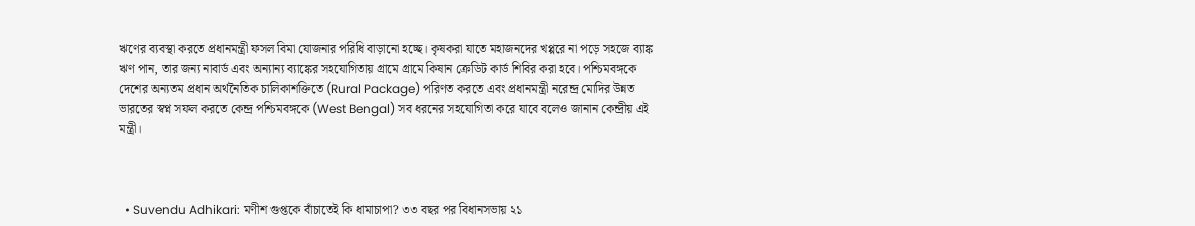ঋণের ব্যবস্থা করতে প্রধানমন্ত্রী ফসল বিমা যোজনার পরিধি বাড়ানো হচ্ছে। কৃষকরা যাতে মহাজনদের খপ্পরে না পড়ে সহজে ব্যাঙ্ক ঋণ পান, তার জন্য নাবার্ড এবং অন্যান্য ব্যাঙ্কের সহযোগিতায় গ্রামে গ্রামে কিষান ক্রেডিট কার্ড শিবির করা হবে। পশ্চিমবঙ্গকে দেশের অন্যতম প্রধান অর্থনৈতিক চালিকাশক্তিতে (Rural Package) পরিণত করতে এবং প্রধানমন্ত্রী নরেন্দ্র মোদির উন্নত ভারতের স্বপ্ন সফল করতে কেন্দ্র পশ্চিমবঙ্গকে (West Bengal) সব ধরনের সহযোগিতা করে যাবে বলেও জানান কেন্দ্রীয় এই মন্ত্রী।



  • Suvendu Adhikari: মণীশ গুপ্তকে বাঁচাতেই কি ধামাচাপা? ৩৩ বছর পর বিধানসভায় ২১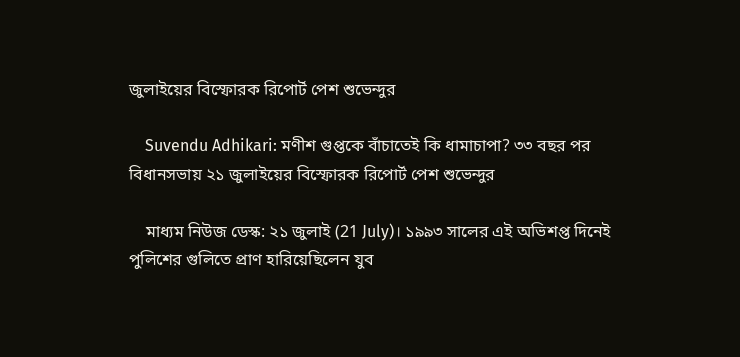জুলাইয়ের বিস্ফোরক রিপোর্ট পেশ শুভেন্দুর

    Suvendu Adhikari: মণীশ গুপ্তকে বাঁচাতেই কি ধামাচাপা? ৩৩ বছর পর বিধানসভায় ২১ জুলাইয়ের বিস্ফোরক রিপোর্ট পেশ শুভেন্দুর

    মাধ্যম নিউজ ডেস্ক: ২১ জুলাই (21 July)। ১৯৯৩ সালের এই অভিশপ্ত দিনেই পুলিশের গুলিতে প্রাণ হারিয়েছিলেন যুব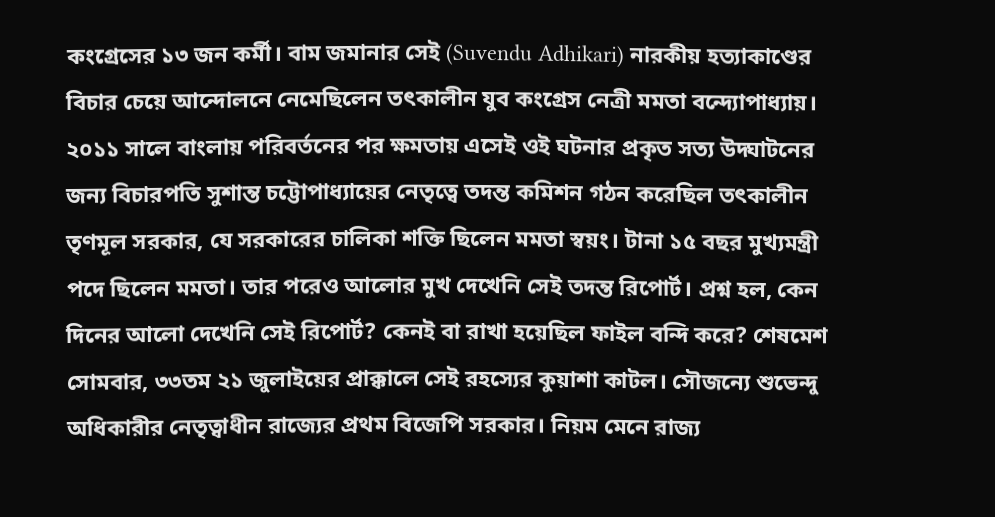কংগ্রেসের ১৩ জন কর্মী। বাম জমানার সেই (Suvendu Adhikari) নারকীয় হত্যাকাণ্ডের বিচার চেয়ে আন্দোলনে নেমেছিলেন তৎকালীন যুব কংগ্রেস নেত্রী মমতা বন্দ্যোপাধ্যায়। ২০১১ সালে বাংলায় পরিবর্তনের পর ক্ষমতায় এসেই ওই ঘটনার প্রকৃত সত্য উদ্ঘাটনের জন্য বিচারপতি সুশান্ত চট্টোপাধ্যায়ের নেতৃত্বে তদন্ত কমিশন গঠন করেছিল তৎকালীন তৃণমূল সরকার, যে সরকারের চালিকা শক্তি ছিলেন মমতা স্বয়ং। টানা ১৫ বছর মুখ্যমন্ত্রী পদে ছিলেন মমতা। তার পরেও আলোর মুখ দেখেনি সেই তদন্ত রিপোর্ট। প্রশ্ন হল, কেন দিনের আলো দেখেনি সেই রিপোর্ট? কেনই বা রাখা হয়েছিল ফাইল বন্দি করে? শেষমেশ সোমবার, ৩৩তম ২১ জুলাইয়ের প্রাক্কালে সেই রহস্যের কুয়াশা কাটল। সৌজন্যে শুভেন্দু অধিকারীর নেতৃত্বাধীন রাজ্যের প্রথম বিজেপি সরকার। নিয়ম মেনে রাজ্য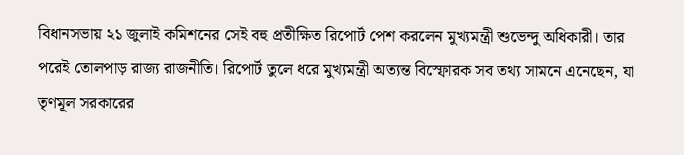বিধানসভায় ২১ জুলাই কমিশনের সেই বহু প্রতীক্ষিত রিপোর্ট পেশ করলেন মুখ্যমন্ত্রী শুভেন্দু অধিকারী। তার পরেই তোলপাড় রাজ্য রাজনীতি। রিপোর্ট তুলে ধরে মুখ্যমন্ত্রী অত্যন্ত বিস্ফোরক সব তথ্য সামনে এনেছেন, যা তৃণমূল সরকারের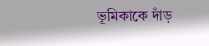ভূমিকাকে দাঁড়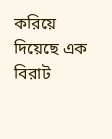করিয়ে দিয়েছে এক বিরাট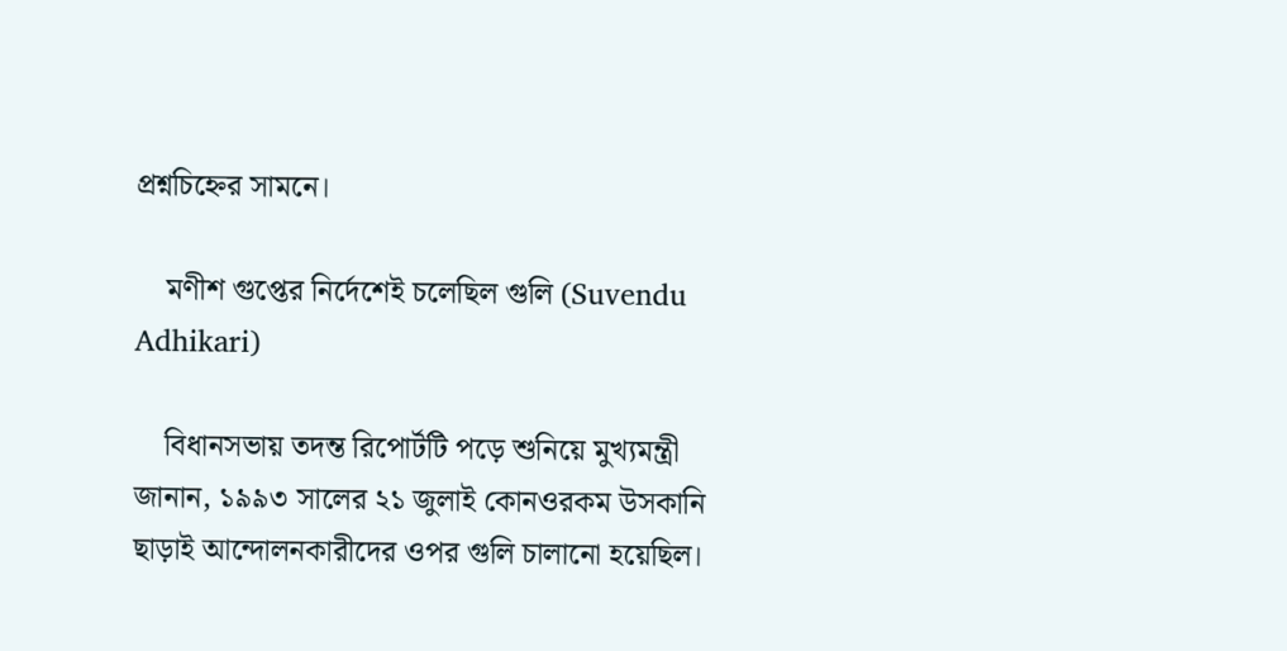প্রশ্নচিহ্নের সামনে।

    মণীশ গুপ্তের নির্দেশেই চলেছিল গুলি (Suvendu Adhikari)

    বিধানসভায় তদন্ত রিপোর্টটি পড়ে শুনিয়ে মুখ্যমন্ত্রী জানান, ১৯৯৩ সালের ২১ জুলাই কোনওরকম উসকানি ছাড়াই আন্দোলনকারীদের ওপর গুলি চালানো হয়েছিল।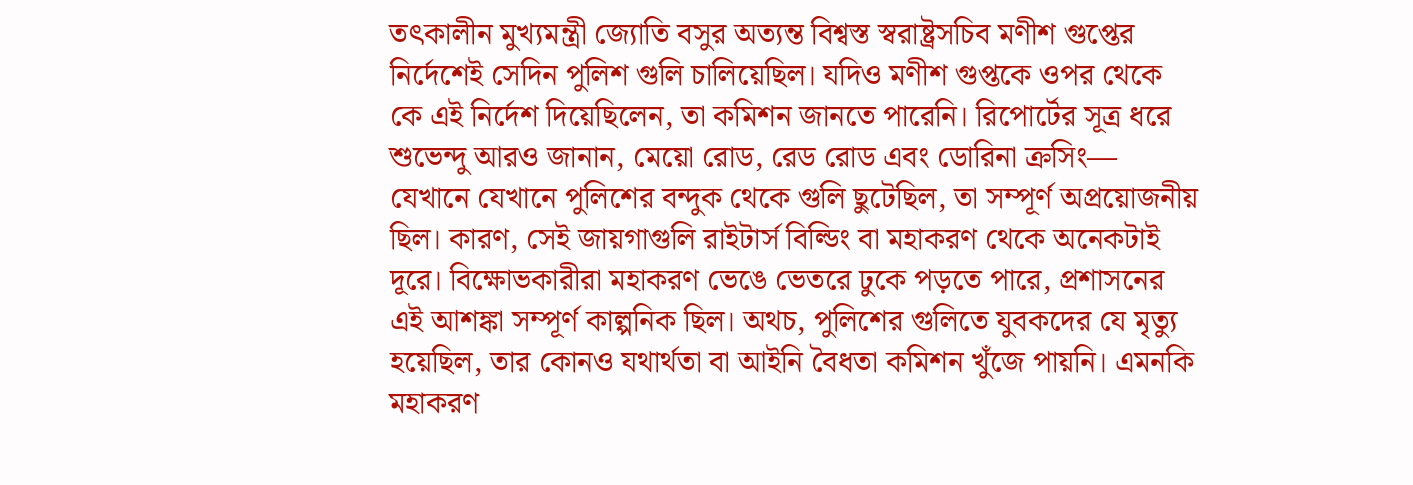তৎকালীন মুখ্যমন্ত্রী জ্যোতি বসুর অত্যন্ত বিশ্বস্ত স্বরাষ্ট্রসচিব মণীশ গুপ্তের নির্দেশেই সেদিন পুলিশ গুলি চালিয়েছিল। যদিও মণীশ গুপ্তকে ওপর থেকে কে এই নির্দেশ দিয়েছিলেন, তা কমিশন জানতে পারেনি। রিপোর্টের সূত্র ধরে শুভেন্দু আরও জানান, মেয়ো রোড, রেড রোড এবং ডোরিনা ক্রসিং— যেখানে যেখানে পুলিশের বন্দুক থেকে গুলি ছুটেছিল, তা সম্পূর্ণ অপ্রয়োজনীয় ছিল। কারণ, সেই জায়গাগুলি রাইটার্স বিল্ডিং বা মহাকরণ থেকে অনেকটাই দূরে। বিক্ষোভকারীরা মহাকরণ ভেঙে ভেতরে ঢুকে পড়তে পারে, প্রশাসনের এই আশঙ্কা সম্পূর্ণ কাল্পনিক ছিল। অথচ, পুলিশের গুলিতে যুবকদের যে মৃত্যু হয়েছিল, তার কোনও যথার্থতা বা আইনি বৈধতা কমিশন খুঁজে পায়নি। এমনকি মহাকরণ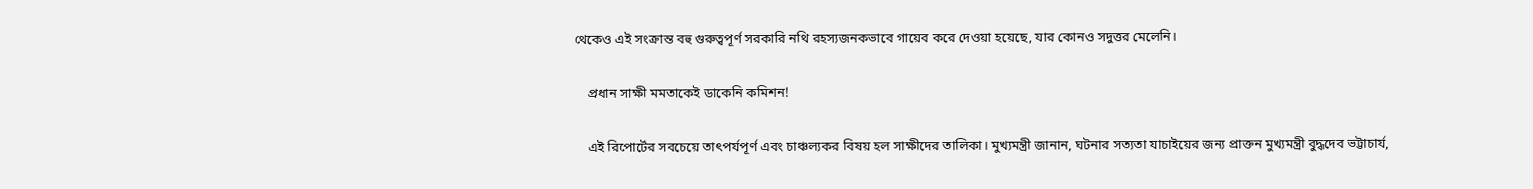থেকেও এই সংক্রান্ত বহু গুরুত্বপূর্ণ সরকারি নথি রহস্যজনকভাবে গায়েব করে দেওয়া হয়েছে, যার কোনও সদুত্তর মেলেনি।

    প্রধান সাক্ষী মমতাকেই ডাকেনি কমিশন!

    এই রিপোর্টের সবচেয়ে তাৎপর্যপূর্ণ এবং চাঞ্চল্যকর বিষয় হল সাক্ষীদের তালিকা। মুখ্যমন্ত্রী জানান, ঘটনার সত্যতা যাচাইয়ের জন্য প্রাক্তন মুখ্যমন্ত্রী বুদ্ধদেব ভট্টাচার্য,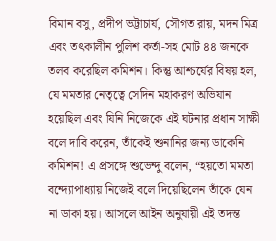বিমান বসু, প্রদীপ ভট্টাচার্য, সৌগত রায়, মদন মিত্র এবং তৎকালীন পুলিশ কর্তা-সহ মোট ৪৪ জনকে তলব করেছিল কমিশন। কিন্তু আশ্চর্যের বিষয় হল, যে মমতার নেতৃত্বে সেদিন মহাকরণ অভিযান হয়েছিল এবং যিনি নিজেকে এই ঘটনার প্রধান সাক্ষী বলে দাবি করেন, তাঁকেই শুনানির জন্য ডাকেনি কমিশন! এ প্রসঙ্গে শুভেন্দু বলেন, “হয়তো মমতা বন্দ্যোপাধ্যায় নিজেই বলে দিয়েছিলেন তাঁকে যেন না ডাকা হয়। আসলে আইন অনুযায়ী এই তদন্ত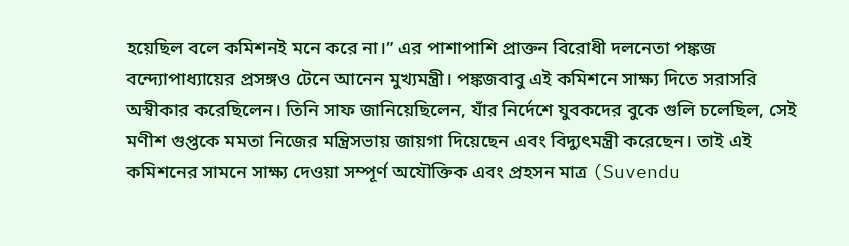হয়েছিল বলে কমিশনই মনে করে না।” এর পাশাপাশি প্রাক্তন বিরোধী দলনেতা পঙ্কজ বন্দ্যোপাধ্যায়ের প্রসঙ্গও টেনে আনেন মুখ্যমন্ত্রী। পঙ্কজবাবু এই কমিশনে সাক্ষ্য দিতে সরাসরি অস্বীকার করেছিলেন। তিনি সাফ জানিয়েছিলেন, যাঁর নির্দেশে যুবকদের বুকে গুলি চলেছিল, সেই মণীশ গুপ্তকে মমতা নিজের মন্ত্রিসভায় জায়গা দিয়েছেন এবং বিদ্যুৎমন্ত্রী করেছেন। তাই এই কমিশনের সামনে সাক্ষ্য দেওয়া সম্পূর্ণ অযৌক্তিক এবং প্রহসন মাত্র (Suvendu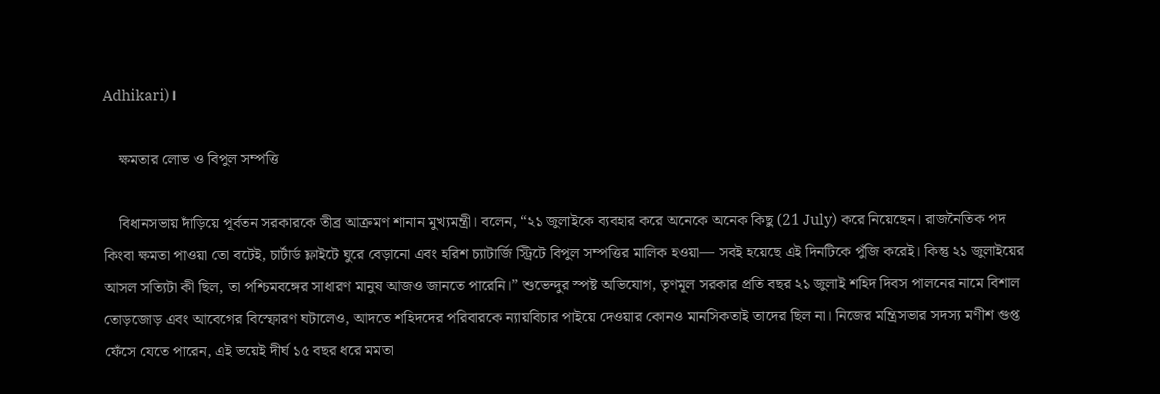Adhikari)।

    ক্ষমতার লোভ ও বিপুল সম্পত্তি

    বিধানসভায় দাঁড়িয়ে পূর্বতন সরকারকে তীব্র আক্রমণ শানান মুখ্যমন্ত্রী। বলেন, “২১ জুলাইকে ব্যবহার করে অনেকে অনেক কিছু (21 July) করে নিয়েছেন। রাজনৈতিক পদ কিংবা ক্ষমতা পাওয়া তো বটেই, চার্টার্ড ফ্লাইটে ঘুরে বেড়ানো এবং হরিশ চ্যাটার্জি স্ট্রিটে বিপুল সম্পত্তির মালিক হওয়া— সবই হয়েছে এই দিনটিকে পুঁজি করেই। কিন্তু ২১ জুলাইয়ের আসল সত্যিটা কী ছিল, তা পশ্চিমবঙ্গের সাধারণ মানুষ আজও জানতে পারেনি।” শুভেন্দুর স্পষ্ট অভিযোগ, তৃণমূল সরকার প্রতি বছর ২১ জুলাই শহিদ দিবস পালনের নামে বিশাল তোড়জোড় এবং আবেগের বিস্ফোরণ ঘটালেও, আদতে শহিদদের পরিবারকে ন্যায়বিচার পাইয়ে দেওয়ার কোনও মানসিকতাই তাদের ছিল না। নিজের মন্ত্রিসভার সদস্য মণীশ গুপ্ত ফেঁসে যেতে পারেন, এই ভয়েই দীর্ঘ ১৫ বছর ধরে মমতা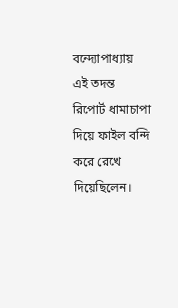বন্দ্যোপাধ্যায় এই তদন্ত রিপোর্ট ধামাচাপা দিয়ে ফাইল বন্দি করে রেখে দিয়েছিলেন।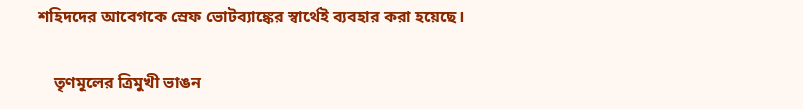শহিদদের আবেগকে স্রেফ ভোটব্যাঙ্কের স্বার্থেই ব্যবহার করা হয়েছে।

    তৃণমূলের ত্রিমুখী ভাঙন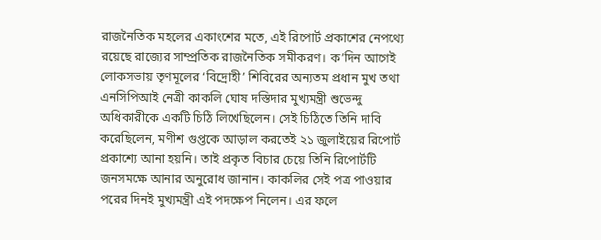রাজনৈতিক মহলের একাংশের মতে, এই রিপোর্ট প্রকাশের নেপথ্যে রয়েছে রাজ্যের সাম্প্রতিক রাজনৈতিক সমীকরণ। ক’দিন আগেই লোকসভায় তৃণমূলের ‘বিদ্রোহী’ শিবিরের অন্যতম প্রধান মুখ তথা এনসিপিআই নেত্রী কাকলি ঘোষ দস্তিদার মুখ্যমন্ত্রী শুভেন্দু অধিকারীকে একটি চিঠি লিখেছিলেন। সেই চিঠিতে তিনি দাবি করেছিলেন, মণীশ গুপ্তকে আড়াল করতেই ২১ জুলাইয়ের রিপোর্ট প্রকাশ্যে আনা হয়নি। তাই প্রকৃত বিচার চেয়ে তিনি রিপোর্টটি জনসমক্ষে আনার অনুরোধ জানান। কাকলির সেই পত্র পাওয়ার পরের দিনই মুখ্যমন্ত্রী এই পদক্ষেপ নিলেন। এর ফলে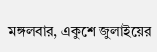মঙ্গলবার, একুশে জুলাইয়ের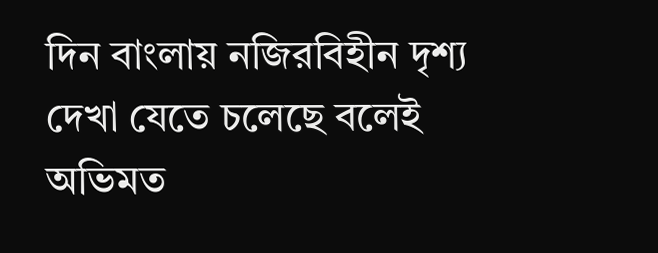দিন বাংলায় নজিরবিহীন দৃশ্য দেখা যেতে চলেছে বলেই অভিমত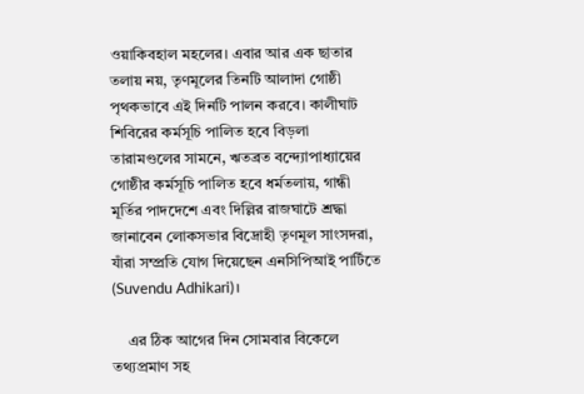ওয়াকিবহাল মহলের। এবার আর এক ছাতার তলায় নয়, তৃণমূলের তিনটি আলাদা গোষ্ঠী পৃথকভাবে এই দিনটি পালন করবে। কালীঘাট শিবিরের কর্মসূচি পালিত হবে বিড়লা তারামণ্ডলের সামনে, ঋতব্রত বন্দ্যোপাধ্যায়ের গোষ্ঠীর কর্মসূচি পালিত হবে ধর্মতলায়, গান্ধী মূর্তির পাদদেশে এবং দিল্লির রাজঘাটে শ্রদ্ধা জানাবেন লোকসভার বিদ্রোহী তৃণমূল সাংসদরা, যাঁরা সম্প্রতি যোগ দিয়েছেন এনসিপিআই পার্টিতে (Suvendu Adhikari)।

    এর ঠিক আগের দিন সোমবার বিকেলে তথ্যপ্রমাণ সহ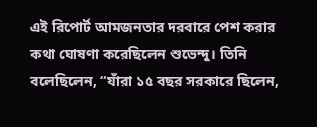এই রিপোর্ট আমজনতার দরবারে পেশ করার কথা ঘোষণা করেছিলেন শুভেন্দু। তিনি বলেছিলেন, “যাঁরা ১৫ বছর সরকারে ছিলেন,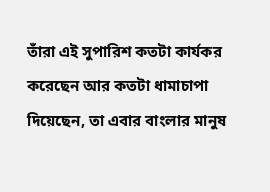তাঁরা এই সুপারিশ কতটা কার্যকর করেছেন আর কতটা ধামাচাপা দিয়েছেন, তা এবার বাংলার মানুষ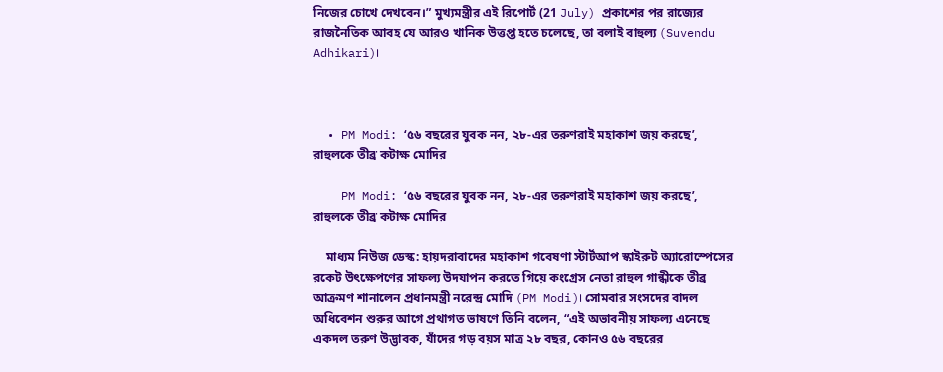নিজের চোখে দেখবেন।” মুখ্যমন্ত্রীর এই রিপোর্ট (21 July) প্রকাশের পর রাজ্যের রাজনৈতিক আবহ যে আরও খানিক উত্তপ্ত হতে চলেছে, তা বলাই বাহুল্য (Suvendu Adhikari)।



  • PM Modi: ‘৫৬ বছরের যুবক নন, ২৮-এর তরুণরাই মহাকাশ জয় করছে’, রাহুলকে তীব্র কটাক্ষ মোদির

    PM Modi: ‘৫৬ বছরের যুবক নন, ২৮-এর তরুণরাই মহাকাশ জয় করছে’, রাহুলকে তীব্র কটাক্ষ মোদির

    মাধ্যম নিউজ ডেস্ক: হায়দরাবাদের মহাকাশ গবেষণা স্টার্টআপ স্কাইরুট অ্যারোস্পেসের রকেট উৎক্ষেপণের সাফল্য উদযাপন করতে গিয়ে কংগ্রেস নেতা রাহুল গান্ধীকে তীব্র আক্রমণ শানালেন প্রধানমন্ত্রী নরেন্দ্র মোদি (PM Modi)। সোমবার সংসদের বাদল অধিবেশন শুরুর আগে প্রথাগত ভাষণে তিনি বলেন, “এই অভাবনীয় সাফল্য এনেছে একদল তরুণ উদ্ভাবক, যাঁদের গড় বয়স মাত্র ২৮ বছর, কোনও ৫৬ বছরের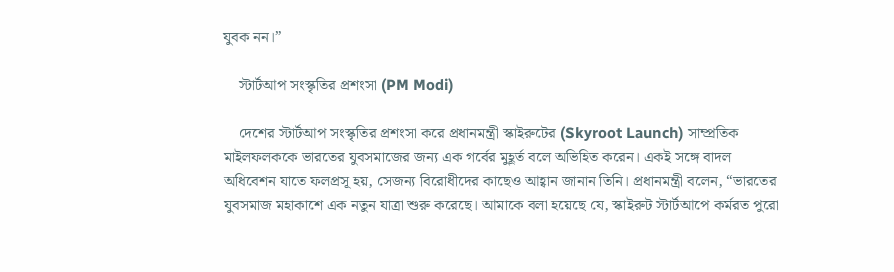যুবক নন।”

    স্টার্টআপ সংস্কৃতির প্রশংসা (PM Modi)

    দেশের স্টার্টআপ সংস্কৃতির প্রশংসা করে প্রধানমন্ত্রী স্কাইরুটের (Skyroot Launch) সাম্প্রতিক মাইলফলককে ভারতের যুবসমাজের জন্য এক গর্বের মুহূর্ত বলে অভিহিত করেন। একই সঙ্গে বাদল অধিবেশন যাতে ফলপ্রসূ হয়, সেজন্য বিরোধীদের কাছেও আহ্বান জানান তিনি। প্রধানমন্ত্রী বলেন, “ভারতের যুবসমাজ মহাকাশে এক নতুন যাত্রা শুরু করেছে। আমাকে বলা হয়েছে যে, স্কাইরুট স্টার্টআপে কর্মরত পুরো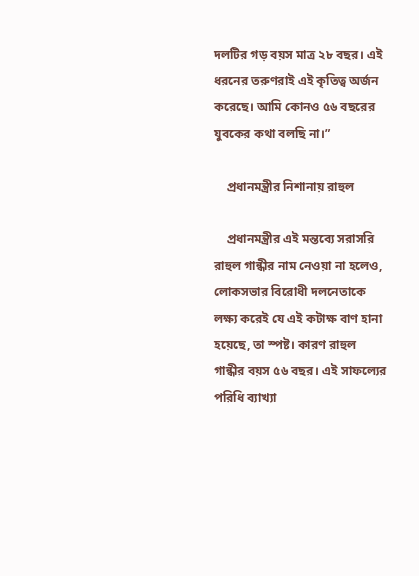দলটির গড় বয়স মাত্র ২৮ বছর। এই ধরনের তরুণরাই এই কৃতিত্ব অর্জন করেছে। আমি কোনও ৫৬ বছরের যুবকের কথা বলছি না।”

    প্রধানমন্ত্রীর নিশানায় রাহুল

    প্রধানমন্ত্রীর এই মন্তব্যে সরাসরি রাহুল গান্ধীর নাম নেওয়া না হলেও, লোকসভার বিরোধী দলনেতাকে লক্ষ্য করেই যে এই কটাক্ষ বাণ হানা হয়েছে, তা স্পষ্ট। কারণ রাহুল গান্ধীর বয়স ৫৬ বছর। এই সাফল্যের পরিধি ব্যাখ্যা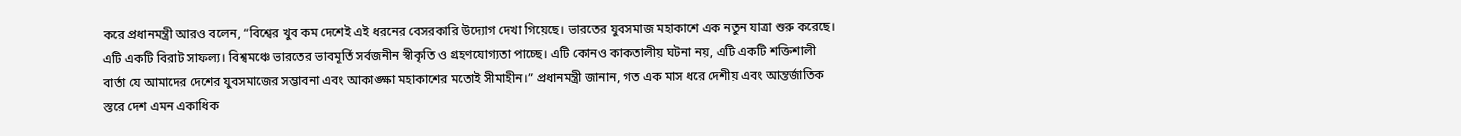করে প্রধানমন্ত্রী আরও বলেন, “বিশ্বের খুব কম দেশেই এই ধরনের বেসরকারি উদ্যোগ দেখা গিয়েছে। ভারতের যুবসমাজ মহাকাশে এক নতুন যাত্রা শুরু করেছে। এটি একটি বিরাট সাফল্য। বিশ্বমঞ্চে ভারতের ভাবমূর্তি সর্বজনীন স্বীকৃতি ও গ্রহণযোগ্যতা পাচ্ছে। এটি কোনও কাকতালীয় ঘটনা নয়, এটি একটি শক্তিশালী বার্তা যে আমাদের দেশের যুবসমাজের সম্ভাবনা এবং আকাঙ্ক্ষা মহাকাশের মতোই সীমাহীন।” প্রধানমন্ত্রী জানান, গত এক মাস ধরে দেশীয় এবং আন্তর্জাতিক স্তরে দেশ এমন একাধিক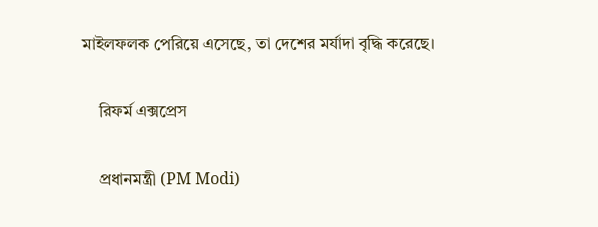মাইলফলক পেরিয়ে এসেছে, তা দেশের মর্যাদা বৃদ্ধি করেছে।

    রিফর্ম এক্সপ্রেস

    প্রধানমন্ত্রী (PM Modi)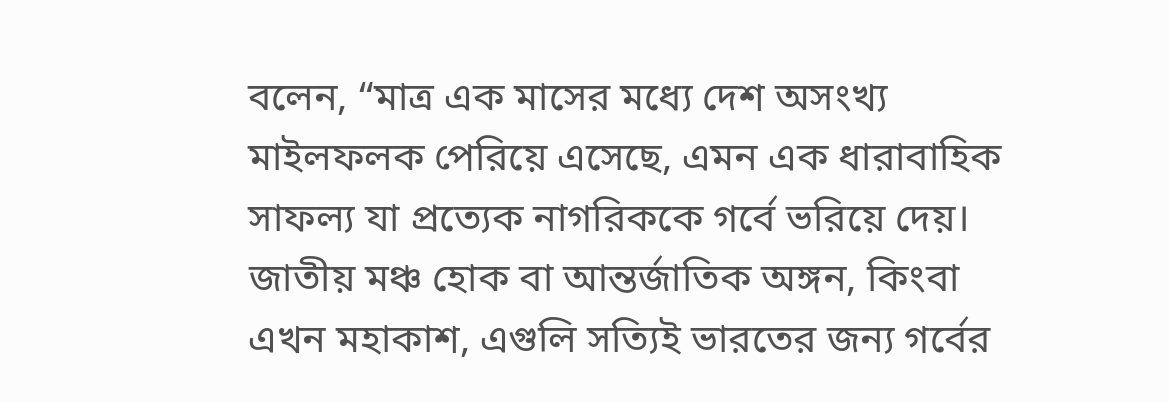বলেন, “মাত্র এক মাসের মধ্যে দেশ অসংখ্য মাইলফলক পেরিয়ে এসেছে, এমন এক ধারাবাহিক সাফল্য যা প্রত্যেক নাগরিককে গর্বে ভরিয়ে দেয়। জাতীয় মঞ্চ হোক বা আন্তর্জাতিক অঙ্গন, কিংবা এখন মহাকাশ, এগুলি সত্যিই ভারতের জন্য গর্বের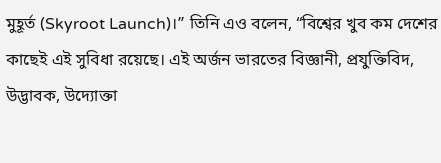মুহূর্ত (Skyroot Launch)।” তিনি এও বলেন, “বিশ্বের খুব কম দেশের কাছেই এই সুবিধা রয়েছে। এই অর্জন ভারতের বিজ্ঞানী, প্রযুক্তিবিদ, উদ্ভাবক, উদ্যোক্তা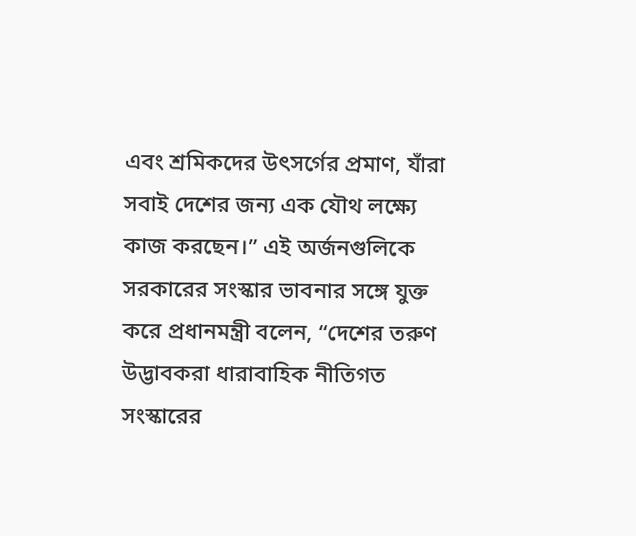এবং শ্রমিকদের উৎসর্গের প্রমাণ, যাঁরা সবাই দেশের জন্য এক যৌথ লক্ষ্যে কাজ করছেন।” এই অর্জনগুলিকে সরকারের সংস্কার ভাবনার সঙ্গে যুক্ত করে প্রধানমন্ত্রী বলেন, “দেশের তরুণ উদ্ভাবকরা ধারাবাহিক নীতিগত সংস্কারের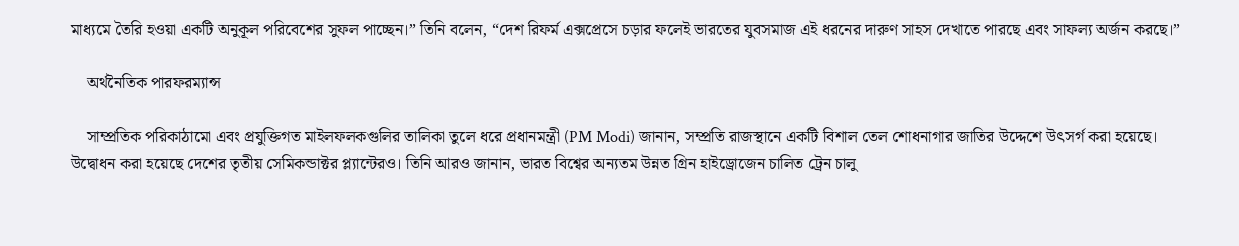মাধ্যমে তৈরি হওয়া একটি অনুকূল পরিবেশের সুফল পাচ্ছেন।” তিনি বলেন, “দেশ রিফর্ম এক্সপ্রেসে চড়ার ফলেই ভারতের যুবসমাজ এই ধরনের দারুণ সাহস দেখাতে পারছে এবং সাফল্য অর্জন করছে।”

    অর্থনৈতিক পারফরম্যান্স

    সাম্প্রতিক পরিকাঠামো এবং প্রযুক্তিগত মাইলফলকগুলির তালিকা তুলে ধরে প্রধানমন্ত্রী (PM Modi) জানান, সম্প্রতি রাজস্থানে একটি বিশাল তেল শোধনাগার জাতির উদ্দেশে উৎসর্গ করা হয়েছে। উদ্বোধন করা হয়েছে দেশের তৃতীয় সেমিকন্ডাক্টর প্ল্যান্টেরও। তিনি আরও জানান, ভারত বিশ্বের অন্যতম উন্নত গ্রিন হাইড্রোজেন চালিত ট্রেন চালু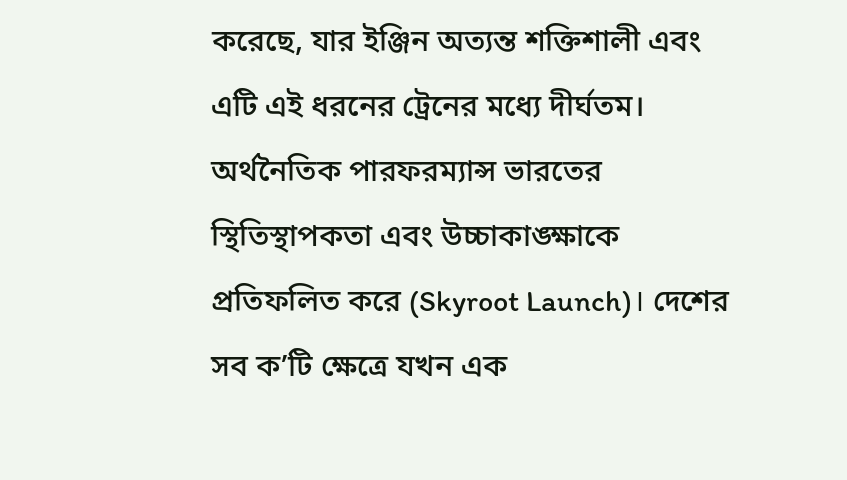করেছে, যার ইঞ্জিন অত্যন্ত শক্তিশালী এবং এটি এই ধরনের ট্রেনের মধ্যে দীর্ঘতম। অর্থনৈতিক পারফরম্যান্স ভারতের স্থিতিস্থাপকতা এবং উচ্চাকাঙ্ক্ষাকে প্রতিফলিত করে (Skyroot Launch)। দেশের সব ক’টি ক্ষেত্রে যখন এক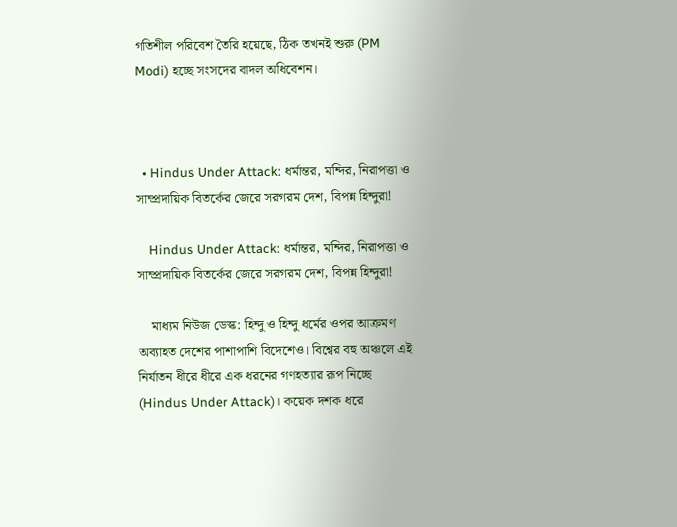গতিশীল পরিবেশ তৈরি হয়েছে, ঠিক তখনই শুরু (PM Modi) হচ্ছে সংসদের বাদল অধিবেশন।



  • Hindus Under Attack: ধর্মান্তর, মন্দির, নিরাপত্তা ও সাম্প্রদায়িক বিতর্কের জেরে সরগরম দেশ, বিপন্ন হিন্দুরা!

    Hindus Under Attack: ধর্মান্তর, মন্দির, নিরাপত্তা ও সাম্প্রদায়িক বিতর্কের জেরে সরগরম দেশ, বিপন্ন হিন্দুরা!

    মাধ্যম নিউজ ডেস্ক: হিন্দু ও হিন্দু ধর্মের ওপর আক্রমণ অব্যাহত দেশের পাশাপাশি বিদেশেও। বিশ্বের বহু অঞ্চলে এই নির্যাতন ধীরে ধীরে এক ধরনের গণহত্যার রূপ নিচ্ছে (Hindus Under Attack)। কয়েক দশক ধরে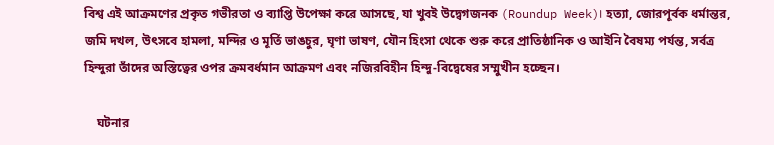বিশ্ব এই আক্রমণের প্রকৃত গভীরতা ও ব্যাপ্তি উপেক্ষা করে আসছে, যা খুবই উদ্বেগজনক (Roundup Week)। হত্যা, জোরপূর্বক ধর্মান্তর, জমি দখল, উৎসবে হামলা, মন্দির ও মূর্তি ভাঙচুর, ঘৃণা ভাষণ, যৌন হিংসা থেকে শুরু করে প্রাতিষ্ঠানিক ও আইনি বৈষম্য পর্যন্ত, সর্বত্র হিন্দুরা তাঁদের অস্তিত্বের ওপর ক্রমবর্ধমান আক্রমণ এবং নজিরবিহীন হিন্দু-বিদ্বেষের সম্মুখীন হচ্ছেন।

    ঘটনার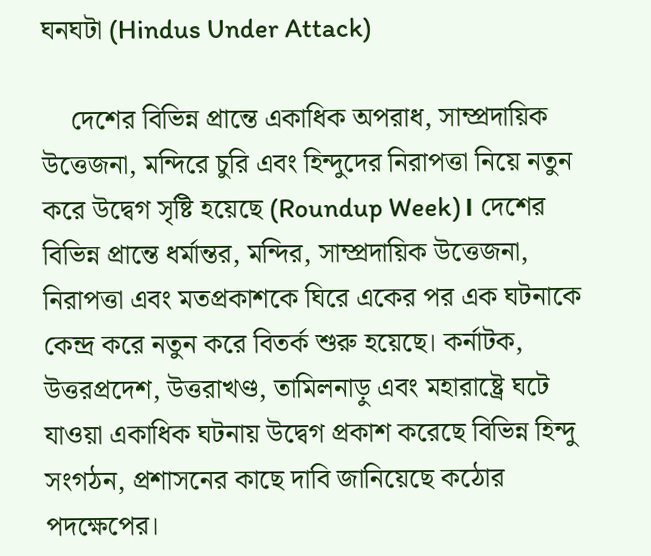ঘনঘটা (Hindus Under Attack)

    দেশের বিভিন্ন প্রান্তে একাধিক অপরাধ, সাম্প্রদায়িক উত্তেজনা, মন্দিরে চুরি এবং হিন্দুদের নিরাপত্তা নিয়ে নতুন করে উদ্বেগ সৃষ্টি হয়েছে (Roundup Week)। দেশের বিভিন্ন প্রান্তে ধর্মান্তর, মন্দির, সাম্প্রদায়িক উত্তেজনা, নিরাপত্তা এবং মতপ্রকাশকে ঘিরে একের পর এক ঘটনাকে কেন্দ্র করে নতুন করে বিতর্ক শুরু হয়েছে। কর্নাটক, উত্তরপ্রদেশ, উত্তরাখণ্ড, তামিলনাড়ু এবং মহারাষ্ট্রে ঘটে যাওয়া একাধিক ঘটনায় উদ্বেগ প্রকাশ করেছে বিভিন্ন হিন্দু সংগঠন, প্রশাসনের কাছে দাবি জানিয়েছে কঠোর পদক্ষেপের।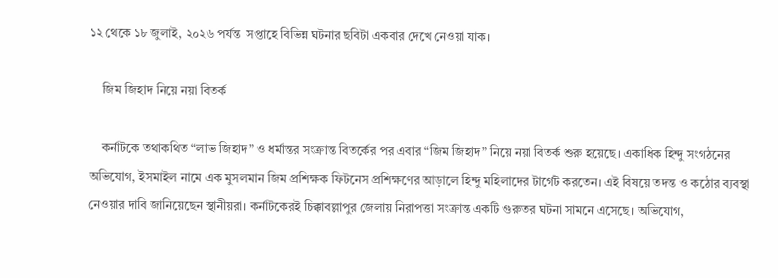১২ থেকে ১৮ জুলাই, ২০২৬ পর্যন্ত  সপ্তাহে বিভিন্ন ঘটনার ছবিটা একবার দেখে নেওয়া যাক।

    জিম জিহাদ নিয়ে নয়া বিতর্ক

    কর্নাটকে তথাকথিত “লাভ জিহাদ” ও ধর্মান্তর সংক্রান্ত বিতর্কের পর এবার “জিম জিহাদ” নিয়ে নয়া বিতর্ক শুরু হয়েছে। একাধিক হিন্দু সংগঠনের অভিযোগ, ইসমাইল নামে এক মুসলমান জিম প্রশিক্ষক ফিটনেস প্রশিক্ষণের আড়ালে হিন্দু মহিলাদের টার্গেট করতেন। এই বিষয়ে তদন্ত ও কঠোর ব্যবস্থা নেওয়ার দাবি জানিয়েছেন স্থানীয়রা। কর্নাটকেরই চিক্কাবল্লাপুর জেলায় নিরাপত্তা সংক্রান্ত একটি গুরুতর ঘটনা সামনে এসেছে। অভিযোগ,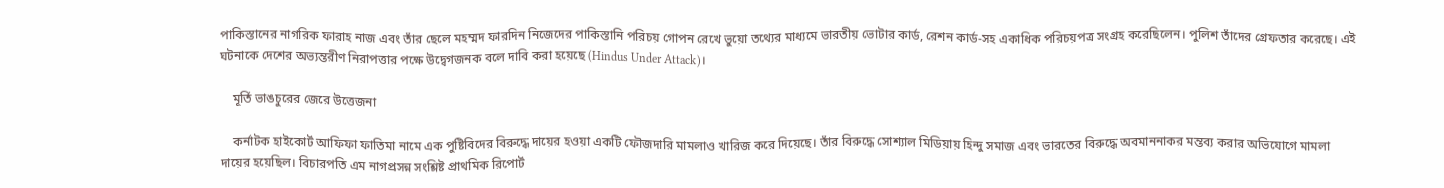পাকিস্তানের নাগরিক ফারাহ নাজ এবং তাঁর ছেলে মহম্মদ ফারদিন নিজেদের পাকিস্তানি পরিচয় গোপন রেখে ভুয়ো তথ্যের মাধ্যমে ভারতীয় ভোটার কার্ড, রেশন কার্ড-সহ একাধিক পরিচয়পত্র সংগ্রহ করেছিলেন। পুলিশ তাঁদের গ্রেফতার করেছে। এই ঘটনাকে দেশের অভ্যন্তরীণ নিরাপত্তার পক্ষে উদ্বেগজনক বলে দাবি করা হয়েছে (Hindus Under Attack)।

    মূর্তি ভাঙচুরের জেরে উত্তেজনা

    কর্নাটক হাইকোর্ট আফিফা ফাতিমা নামে এক পুষ্টিবিদের বিরুদ্ধে দায়ের হওয়া একটি ফৌজদারি মামলাও খারিজ করে দিয়েছে। তাঁর বিরুদ্ধে সোশ্যাল মিডিয়ায় হিন্দু সমাজ এবং ভারতের বিরুদ্ধে অবমাননাকর মন্তব্য করার অভিযোগে মামলা দায়ের হয়েছিল। বিচারপতি এম নাগপ্রসন্ন সংশ্লিষ্ট প্রাথমিক রিপোর্ট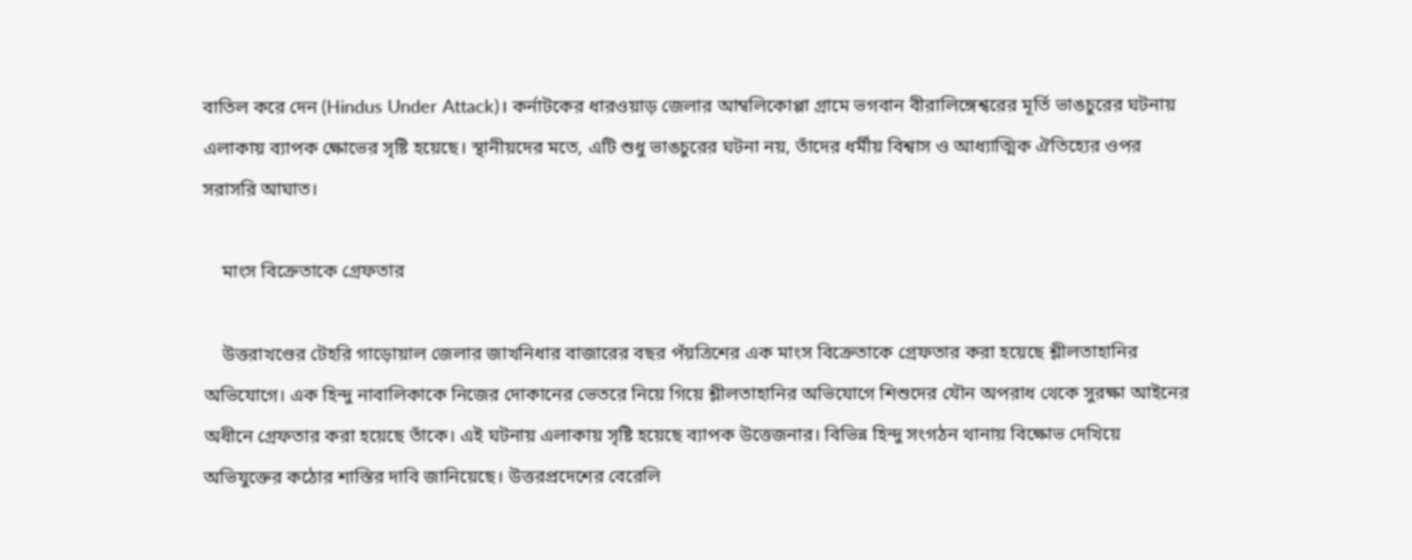বাতিল করে দেন (Hindus Under Attack)। কর্নাটকের ধারওয়াড় জেলার আম্বলিকোপ্পা গ্রামে ভগবান বীরালিঙ্গেশ্বরের মূর্তি ভাঙচুরের ঘটনায় এলাকায় ব্যাপক ক্ষোভের সৃষ্টি হয়েছে। স্থানীয়দের মতে, এটি শুধু ভাঙচুরের ঘটনা নয়, তাঁদের ধর্মীয় বিশ্বাস ও আধ্যাত্মিক ঐতিহ্যের ওপর সরাসরি আঘাত।

    মাংস বিক্রেতাকে গ্রেফতার

    উত্তরাখণ্ডের টেহরি গাড়োয়াল জেলার জাখনিধার বাজারের বছর পঁয়ত্রিশের এক মাংস বিক্রেতাকে গ্রেফতার করা হয়েছে শ্লীলতাহানির অভিযোগে। এক হিন্দু নাবালিকাকে নিজের দোকানের ভেতরে নিয়ে গিয়ে শ্লীলতাহানির অভিযোগে শিশুদের যৌন অপরাধ থেকে সুরক্ষা আইনের অধীনে গ্রেফতার করা হয়েছে তাঁকে। এই ঘটনায় এলাকায় সৃষ্টি হয়েছে ব্যাপক উত্তেজনার। বিভিন্ন হিন্দু সংগঠন থানায় বিক্ষোভ দেখিয়ে অভিযুক্তের কঠোর শাস্তির দাবি জানিয়েছে। উত্তরপ্রদেশের বেরেলি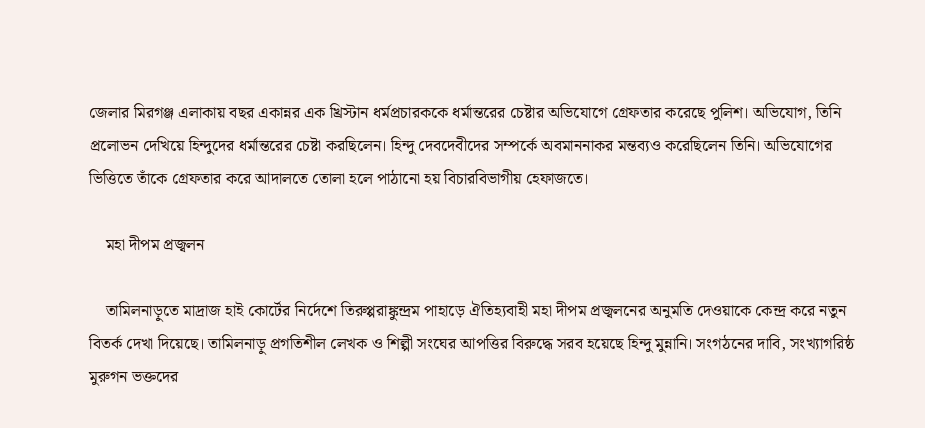জেলার মিরগঞ্জ এলাকায় বছর একান্নর এক খ্রিস্টান ধর্মপ্রচারককে ধর্মান্তরের চেষ্টার অভিযোগে গ্রেফতার করেছে পুলিশ। অভিযোগ, তিনি প্রলোভন দেখিয়ে হিন্দুদের ধর্মান্তরের চেষ্টা করছিলেন। হিন্দু দেবদেবীদের সম্পর্কে অবমাননাকর মন্তব্যও করেছিলেন তিনি। অভিযোগের ভিত্তিতে তাঁকে গ্রেফতার করে আদালতে তোলা হলে পাঠানো হয় বিচারবিভাগীয় হেফাজতে।

    মহা দীপম প্রজ্বলন

    তামিলনাড়ুতে মাদ্রাজ হাই কোর্টের নির্দেশে তিরুপ্পরাঙ্কুন্দ্রম পাহাড়ে ঐতিহ্যবাহী মহা দীপম প্রজ্বলনের অনুমতি দেওয়াকে কেন্দ্র করে নতুন বিতর্ক দেখা দিয়েছে। তামিলনাড়ু প্রগতিশীল লেখক ও শিল্পী সংঘের আপত্তির বিরুদ্ধে সরব হয়েছে হিন্দু মুন্নানি। সংগঠনের দাবি, সংখ্যাগরিষ্ঠ মুরুগন ভক্তদের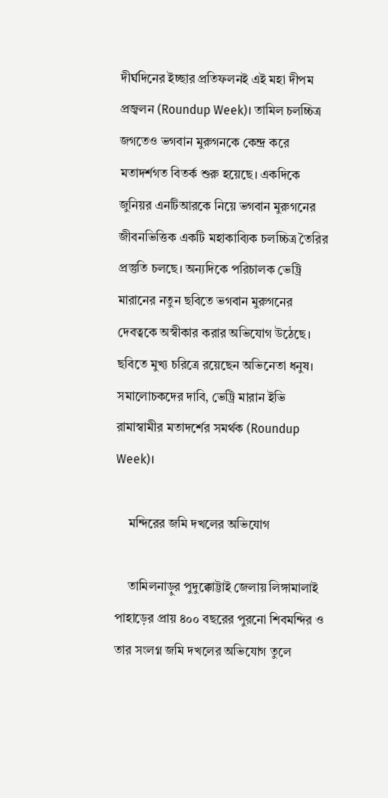দীর্ঘদিনের ইচ্ছার প্রতিফলনই এই মহা দীপম প্রজ্বলন (Roundup Week)। তামিল চলচ্চিত্র জগতেও ভগবান মুরুগনকে কেন্দ্র করে মতাদর্শগত বিতর্ক শুরু হয়েছে। একদিকে জুনিয়র এনটিআরকে নিয়ে ভগবান মুরুগনের জীবনভিত্তিক একটি মহাকাব্যিক চলচ্চিত্র তৈরির প্রস্তুতি চলছে। অন্যদিকে পরিচালক ভেট্রি মারানের নতুন ছবিতে ভগবান মুরুগনের দেবত্বকে অস্বীকার করার অভিযোগ উঠেছে। ছবিতে মুখ্য চরিত্রে রয়েছেন অভিনেতা ধনুষ। সমালোচকদের দাবি, ভেট্রি মারান ইভি রামাস্বামীর মতাদর্শের সমর্থক (Roundup Week)।

    মন্দিরের জমি দখলের অভিযোগ

    তামিলনাড়ুর পুদুক্কোট্টাই জেলায় লিঙ্গামালাই পাহাড়ের প্রায় ৪০০ বছরের পুরনো শিবমন্দির ও তার সংলগ্ন জমি দখলের অভিযোগ তুলে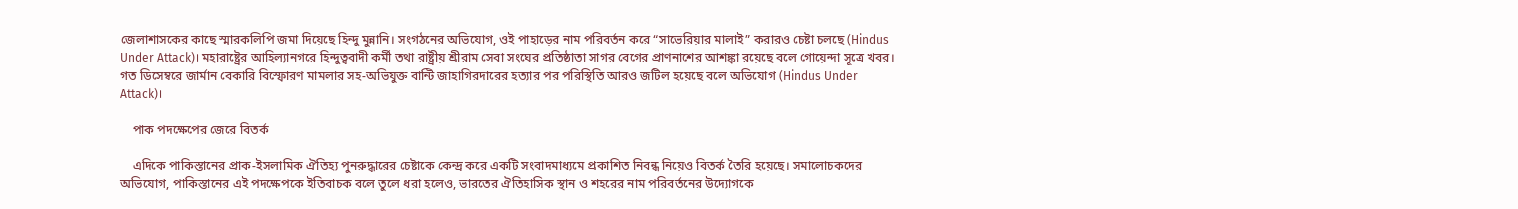জেলাশাসকের কাছে স্মারকলিপি জমা দিয়েছে হিন্দু মুন্নানি। সংগঠনের অভিযোগ, ওই পাহাড়ের নাম পরিবর্তন করে “সাভেরিয়ার মালাই” করারও চেষ্টা চলছে (Hindus Under Attack)। মহারাষ্ট্রের আহিল্যানগরে হিন্দুত্ববাদী কর্মী তথা রাষ্ট্রীয় শ্রীরাম সেবা সংঘের প্রতিষ্ঠাতা সাগর বেগের প্রাণনাশের আশঙ্কা রয়েছে বলে গোয়েন্দা সূত্রে খবর। গত ডিসেম্বরে জার্মান বেকারি বিস্ফোরণ মামলার সহ-অভিযুক্ত বান্টি জাহাগিরদারের হত্যার পর পরিস্থিতি আরও জটিল হয়েছে বলে অভিযোগ (Hindus Under Attack)।

    পাক পদক্ষেপের জেরে বিতর্ক

    এদিকে পাকিস্তানের প্রাক-ইসলামিক ঐতিহ্য পুনরুদ্ধারের চেষ্টাকে কেন্দ্র করে একটি সংবাদমাধ্যমে প্রকাশিত নিবন্ধ নিয়েও বিতর্ক তৈরি হয়েছে। সমালোচকদের অভিযোগ, পাকিস্তানের এই পদক্ষেপকে ইতিবাচক বলে তুলে ধরা হলেও, ভারতের ঐতিহাসিক স্থান ও শহরের নাম পরিবর্তনের উদ্যোগকে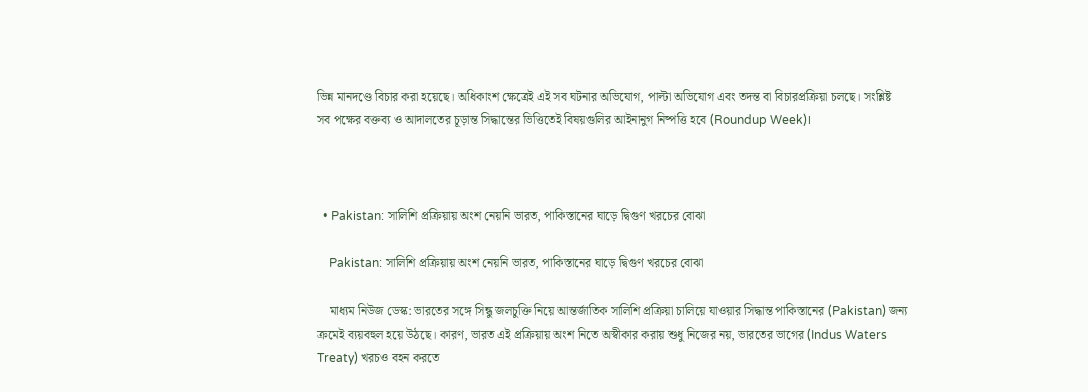ভিন্ন মানদণ্ডে বিচার করা হয়েছে। অধিকাংশ ক্ষেত্রেই এই সব ঘটনার অভিযোগ, পাল্টা অভিযোগ এবং তদন্ত বা বিচারপ্রক্রিয়া চলছে। সংশ্লিষ্ট সব পক্ষের বক্তব্য ও আদালতের চূড়ান্ত সিদ্ধান্তের ভিত্তিতেই বিষয়গুলির আইনানুগ নিষ্পত্তি হবে (Roundup Week)।



  • Pakistan: সালিশি প্রক্রিয়ায় অংশ নেয়নি ভারত, পাকিস্তানের ঘাড়ে দ্বিগুণ খরচের বোঝা

    Pakistan: সালিশি প্রক্রিয়ায় অংশ নেয়নি ভারত, পাকিস্তানের ঘাড়ে দ্বিগুণ খরচের বোঝা

    মাধ্যম নিউজ ডেস্ক: ভারতের সঙ্গে সিন্ধু জলচুক্তি নিয়ে আন্তর্জাতিক সালিশি প্রক্রিয়া চালিয়ে যাওয়ার সিদ্ধান্ত পাকিস্তানের (Pakistan) জন্য ক্রমেই ব্যয়বহুল হয়ে উঠছে। কারণ, ভারত এই প্রক্রিয়ায় অংশ নিতে অস্বীকার করায় শুধু নিজের নয়, ভারতের ভাগের (Indus Waters Treaty) খরচও বহন করতে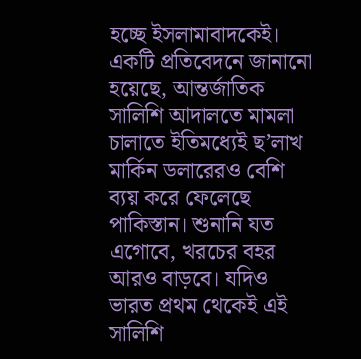হচ্ছে ইসলামাবাদকেই। একটি প্রতিবেদনে জানানো হয়েছে, আন্তর্জাতিক সালিশি আদালতে মামলা চালাতে ইতিমধ্যেই ছ’লাখ মার্কিন ডলারেরও বেশি ব্যয় করে ফেলেছে পাকিস্তান। শুনানি যত এগোবে, খরচের বহর আরও বাড়বে। যদিও ভারত প্রথম থেকেই এই সালিশি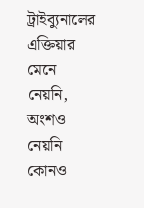ট্রাইব্যুনালের এক্তিয়ার মেনে নেয়নি, অংশও নেয়নি কোনও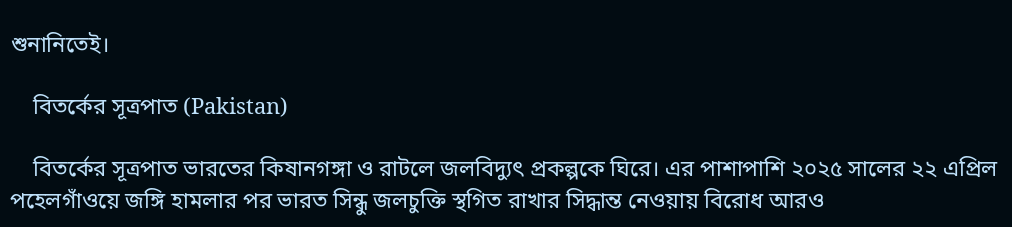শুনানিতেই।

    বিতর্কের সূত্রপাত (Pakistan)

    বিতর্কের সূত্রপাত ভারতের কিষানগঙ্গা ও রাটলে জলবিদ্যুৎ প্রকল্পকে ঘিরে। এর পাশাপাশি ২০২৫ সালের ২২ এপ্রিল পহেলগাঁওয়ে জঙ্গি হামলার পর ভারত সিন্ধু জলচুক্তি স্থগিত রাখার সিদ্ধান্ত নেওয়ায় বিরোধ আরও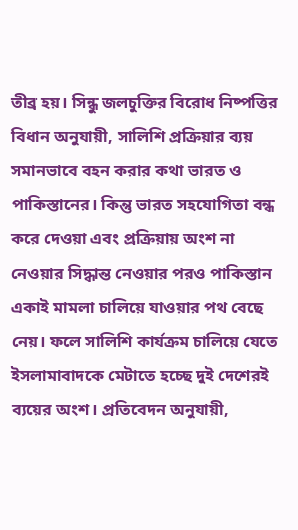তীব্র হয়। সিন্ধু জলচুক্তির বিরোধ নিষ্পত্তির বিধান অনুযায়ী, সালিশি প্রক্রিয়ার ব্যয় সমানভাবে বহন করার কথা ভারত ও পাকিস্তানের। কিন্তু ভারত সহযোগিতা বন্ধ করে দেওয়া এবং প্রক্রিয়ায় অংশ না নেওয়ার সিদ্ধান্ত নেওয়ার পরও পাকিস্তান একাই মামলা চালিয়ে যাওয়ার পথ বেছে নেয়। ফলে সালিশি কার্যক্রম চালিয়ে যেতে ইসলামাবাদকে মেটাতে হচ্ছে দুই দেশেরই ব্যয়ের অংশ। প্রতিবেদন অনুযায়ী,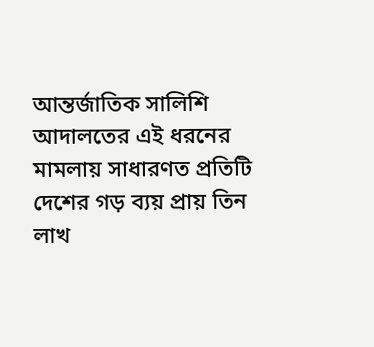আন্তর্জাতিক সালিশি আদালতের এই ধরনের মামলায় সাধারণত প্রতিটি দেশের গড় ব্যয় প্রায় তিন লাখ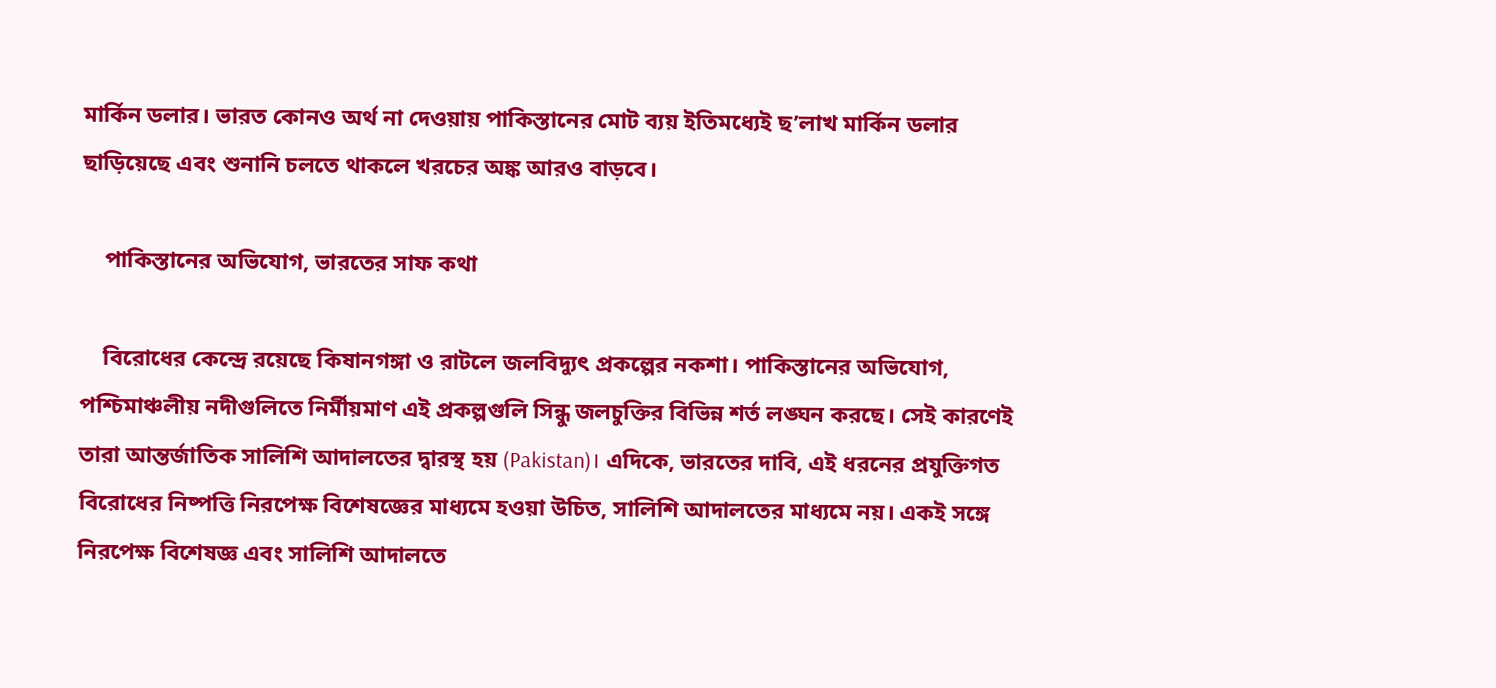মার্কিন ডলার। ভারত কোনও অর্থ না দেওয়ায় পাকিস্তানের মোট ব্যয় ইতিমধ্যেই ছ’লাখ মার্কিন ডলার ছাড়িয়েছে এবং শুনানি চলতে থাকলে খরচের অঙ্ক আরও বাড়বে।

    পাকিস্তানের অভিযোগ, ভারতের সাফ কথা

    বিরোধের কেন্দ্রে রয়েছে কিষানগঙ্গা ও রাটলে জলবিদ্যুৎ প্রকল্পের নকশা। পাকিস্তানের অভিযোগ, পশ্চিমাঞ্চলীয় নদীগুলিতে নির্মীয়মাণ এই প্রকল্পগুলি সিন্ধু জলচুক্তির বিভিন্ন শর্ত লঙ্ঘন করছে। সেই কারণেই তারা আন্তর্জাতিক সালিশি আদালতের দ্বারস্থ হয় (Pakistan)। এদিকে, ভারতের দাবি, এই ধরনের প্রযুক্তিগত বিরোধের নিষ্পত্তি নিরপেক্ষ বিশেষজ্ঞের মাধ্যমে হওয়া উচিত, সালিশি আদালতের মাধ্যমে নয়। একই সঙ্গে নিরপেক্ষ বিশেষজ্ঞ এবং সালিশি আদালতে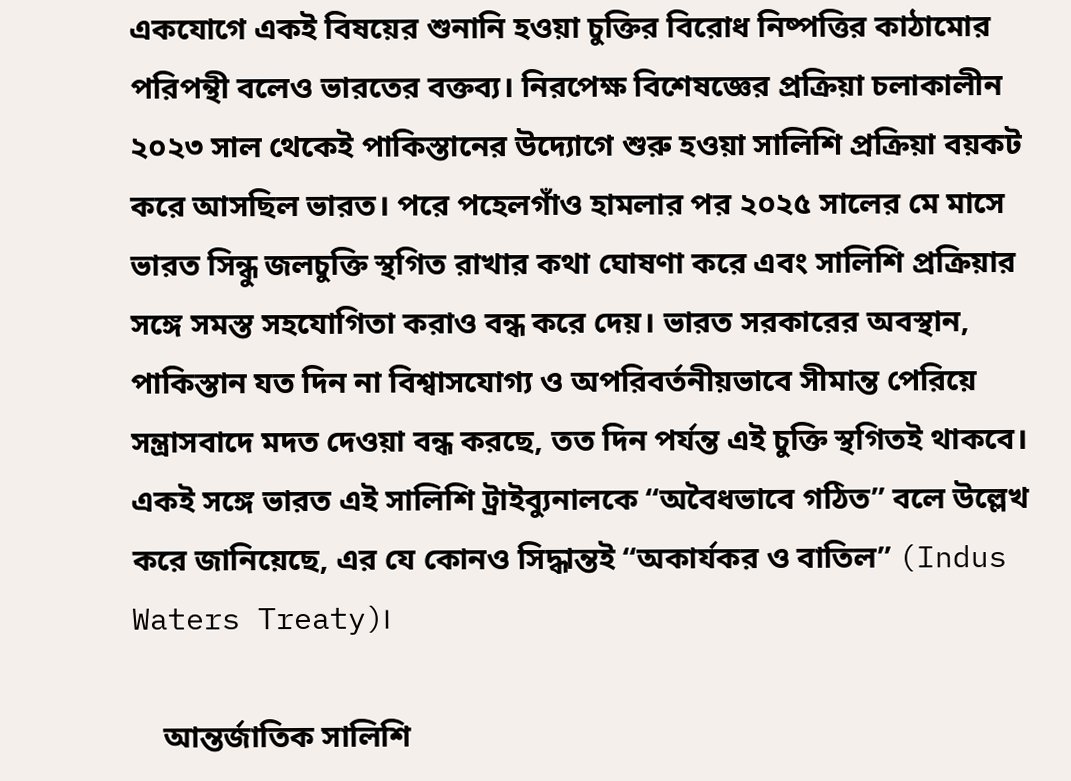একযোগে একই বিষয়ের শুনানি হওয়া চুক্তির বিরোধ নিষ্পত্তির কাঠামোর পরিপন্থী বলেও ভারতের বক্তব্য। নিরপেক্ষ বিশেষজ্ঞের প্রক্রিয়া চলাকালীন ২০২৩ সাল থেকেই পাকিস্তানের উদ্যোগে শুরু হওয়া সালিশি প্রক্রিয়া বয়কট করে আসছিল ভারত। পরে পহেলগাঁও হামলার পর ২০২৫ সালের মে মাসে ভারত সিন্ধু জলচুক্তি স্থগিত রাখার কথা ঘোষণা করে এবং সালিশি প্রক্রিয়ার সঙ্গে সমস্ত সহযোগিতা করাও বন্ধ করে দেয়। ভারত সরকারের অবস্থান, পাকিস্তান যত দিন না বিশ্বাসযোগ্য ও অপরিবর্তনীয়ভাবে সীমান্ত পেরিয়ে সন্ত্রাসবাদে মদত দেওয়া বন্ধ করছে, তত দিন পর্যন্ত এই চুক্তি স্থগিতই থাকবে। একই সঙ্গে ভারত এই সালিশি ট্রাইব্যুনালকে “অবৈধভাবে গঠিত” বলে উল্লেখ করে জানিয়েছে, এর যে কোনও সিদ্ধান্তই “অকার্যকর ও বাতিল” (Indus Waters Treaty)।

    আন্তর্জাতিক সালিশি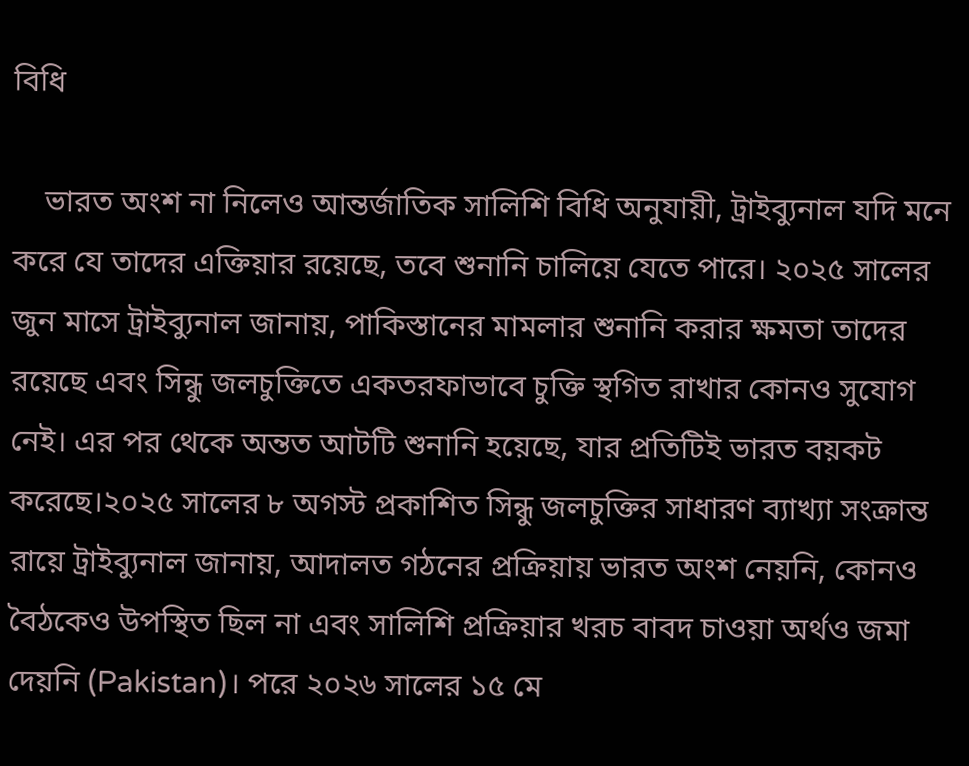বিধি

    ভারত অংশ না নিলেও আন্তর্জাতিক সালিশি বিধি অনুযায়ী, ট্রাইব্যুনাল যদি মনে করে যে তাদের এক্তিয়ার রয়েছে, তবে শুনানি চালিয়ে যেতে পারে। ২০২৫ সালের জুন মাসে ট্রাইব্যুনাল জানায়, পাকিস্তানের মামলার শুনানি করার ক্ষমতা তাদের রয়েছে এবং সিন্ধু জলচুক্তিতে একতরফাভাবে চুক্তি স্থগিত রাখার কোনও সুযোগ নেই। এর পর থেকে অন্তত আটটি শুনানি হয়েছে, যার প্রতিটিই ভারত বয়কট করেছে।২০২৫ সালের ৮ অগস্ট প্রকাশিত সিন্ধু জলচুক্তির সাধারণ ব্যাখ্যা সংক্রান্ত রায়ে ট্রাইব্যুনাল জানায়, আদালত গঠনের প্রক্রিয়ায় ভারত অংশ নেয়নি, কোনও বৈঠকেও উপস্থিত ছিল না এবং সালিশি প্রক্রিয়ার খরচ বাবদ চাওয়া অর্থও জমা দেয়নি (Pakistan)। পরে ২০২৬ সালের ১৫ মে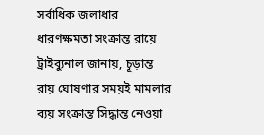সর্বাধিক জলাধার ধারণক্ষমতা সংক্রান্ত রায়ে ট্রাইব্যুনাল জানায়, চূড়ান্ত রায় ঘোষণার সময়ই মামলার ব্যয় সংক্রান্ত সিদ্ধান্ত নেওয়া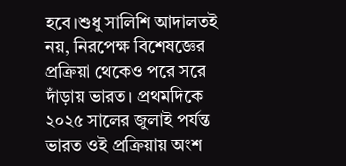হবে।শুধু সালিশি আদালতই নয়, নিরপেক্ষ বিশেষজ্ঞের প্রক্রিয়া থেকেও পরে সরে দাঁড়ায় ভারত। প্রথমদিকে ২০২৫ সালের জুলাই পর্যন্ত ভারত ওই প্রক্রিয়ায় অংশ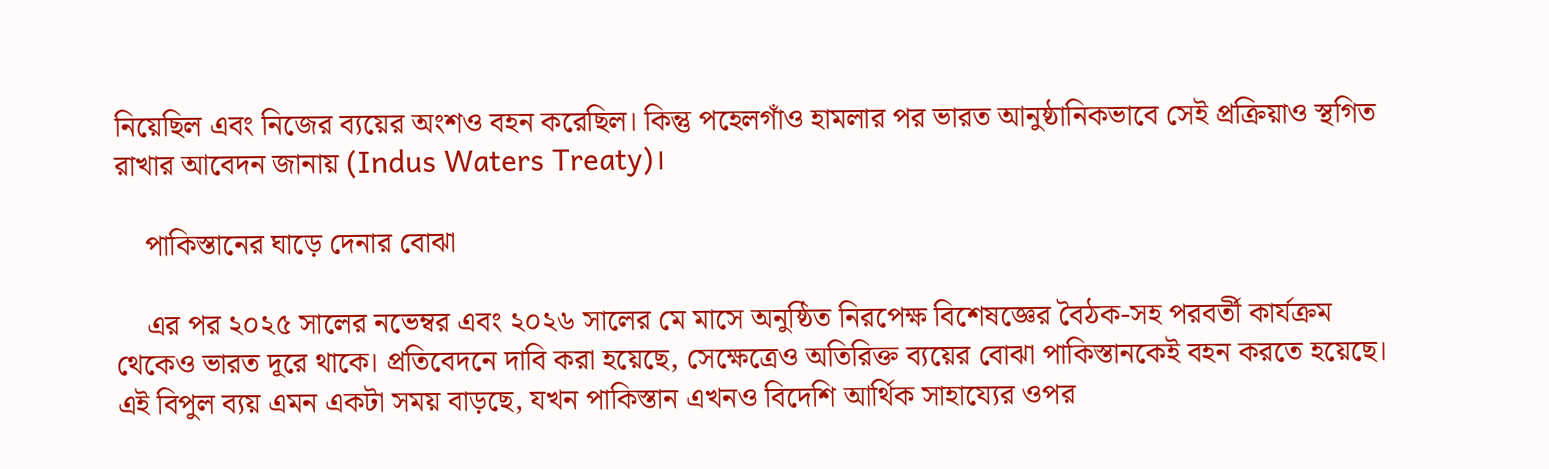নিয়েছিল এবং নিজের ব্যয়ের অংশও বহন করেছিল। কিন্তু পহেলগাঁও হামলার পর ভারত আনুষ্ঠানিকভাবে সেই প্রক্রিয়াও স্থগিত রাখার আবেদন জানায় (Indus Waters Treaty)।

    পাকিস্তানের ঘাড়ে দেনার বোঝা

    এর পর ২০২৫ সালের নভেম্বর এবং ২০২৬ সালের মে মাসে অনুষ্ঠিত নিরপেক্ষ বিশেষজ্ঞের বৈঠক-সহ পরবর্তী কার্যক্রম থেকেও ভারত দূরে থাকে। প্রতিবেদনে দাবি করা হয়েছে, সেক্ষেত্রেও অতিরিক্ত ব্যয়ের বোঝা পাকিস্তানকেই বহন করতে হয়েছে। এই বিপুল ব্যয় এমন একটা সময় বাড়ছে, যখন পাকিস্তান এখনও বিদেশি আর্থিক সাহায্যের ওপর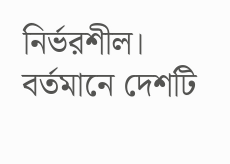নির্ভরশীল। বর্তমানে দেশটি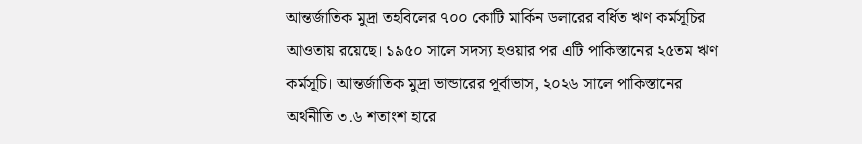আন্তর্জাতিক মুদ্রা তহবিলের ৭০০ কোটি মার্কিন ডলারের বর্ধিত ঋণ কর্মসূচির আওতায় রয়েছে। ১৯৫০ সালে সদস্য হওয়ার পর এটি পাকিস্তানের ২৫তম ঋণ কর্মসূচি। আন্তর্জাতিক মুদ্রা ভান্ডারের পূর্বাভাস, ২০২৬ সালে পাকিস্তানের অর্থনীতি ৩.৬ শতাংশ হারে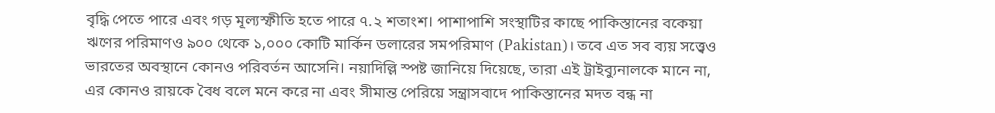বৃদ্ধি পেতে পারে এবং গড় মূল্যস্ফীতি হতে পারে ৭.২ শতাংশ। পাশাপাশি সংস্থাটির কাছে পাকিস্তানের বকেয়া ঋণের পরিমাণও ৯০০ থেকে ১,০০০ কোটি মার্কিন ডলারের সমপরিমাণ (Pakistan)। তবে এত সব ব্যয় সত্ত্বেও ভারতের অবস্থানে কোনও পরিবর্তন আসেনি। নয়াদিল্লি স্পষ্ট জানিয়ে দিয়েছে, তারা এই ট্রাইব্যুনালকে মানে না, এর কোনও রায়কে বৈধ বলে মনে করে না এবং সীমান্ত পেরিয়ে সন্ত্রাসবাদে পাকিস্তানের মদত বন্ধ না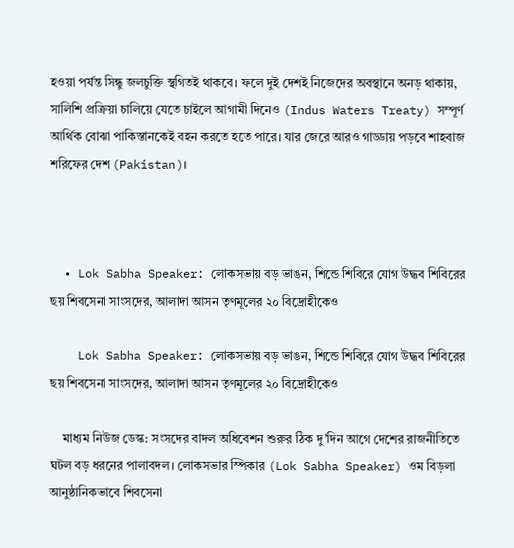হওয়া পর্যন্ত সিন্ধু জলচুক্তি স্থগিতই থাকবে। ফলে দুই দেশই নিজেদের অবস্থানে অনড় থাকায়, সালিশি প্রক্রিয়া চালিয়ে যেতে চাইলে আগামী দিনেও (Indus Waters Treaty) সম্পূর্ণ আর্থিক বোঝা পাকিস্তানকেই বহন করতে হতে পারে। যার জেরে আরও গাড্ডায় পড়বে শাহবাজ শরিফের দেশ (Pakistan)।



  • Lok Sabha Speaker: লোকসভায় বড় ভাঙন, শিন্ডে শিবিরে যোগ উদ্ধব শিবিরের ছয় শিবসেনা সাংসদের, আলাদা আসন তৃণমূলের ২০ বিদ্রোহীকেও

    Lok Sabha Speaker: লোকসভায় বড় ভাঙন, শিন্ডে শিবিরে যোগ উদ্ধব শিবিরের ছয় শিবসেনা সাংসদের, আলাদা আসন তৃণমূলের ২০ বিদ্রোহীকেও

    মাধ্যম নিউজ ডেস্ক: সংসদের বাদল অধিবেশন শুরুর ঠিক দু’দিন আগে দেশের রাজনীতিতে ঘটল বড় ধরনের পালাবদল। লোকসভার স্পিকার (Lok Sabha Speaker) ওম বিড়লা আনুষ্ঠানিকভাবে শিবসেনা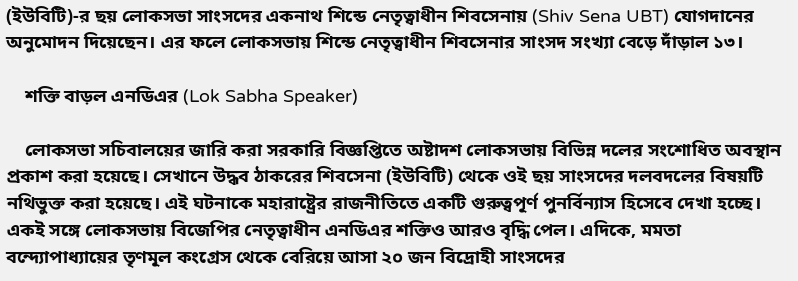(ইউবিটি)-র ছয় লোকসভা সাংসদের একনাথ শিন্ডে নেতৃত্বাধীন শিবসেনায় (Shiv Sena UBT) যোগদানের অনুমোদন দিয়েছেন। এর ফলে লোকসভায় শিন্ডে নেতৃত্বাধীন শিবসেনার সাংসদ সংখ্যা বেড়ে দাঁড়াল ১৩।

    শক্তি বাড়ল এনডিএর (Lok Sabha Speaker)

    লোকসভা সচিবালয়ের জারি করা সরকারি বিজ্ঞপ্তিতে অষ্টাদশ লোকসভায় বিভিন্ন দলের সংশোধিত অবস্থান প্রকাশ করা হয়েছে। সেখানে উদ্ধব ঠাকরের শিবসেনা (ইউবিটি) থেকে ওই ছয় সাংসদের দলবদলের বিষয়টি নথিভুক্ত করা হয়েছে। এই ঘটনাকে মহারাষ্ট্রের রাজনীতিতে একটি গুরুত্বপূর্ণ পুনর্বিন্যাস হিসেবে দেখা হচ্ছে। একই সঙ্গে লোকসভায় বিজেপির নেতৃত্বাধীন এনডিএর শক্তিও আরও বৃদ্ধি পেল। এদিকে, মমতা বন্দ্যোপাধ্যায়ের তৃণমূল কংগ্রেস থেকে বেরিয়ে আসা ২০ জন বিদ্রোহী সাংসদের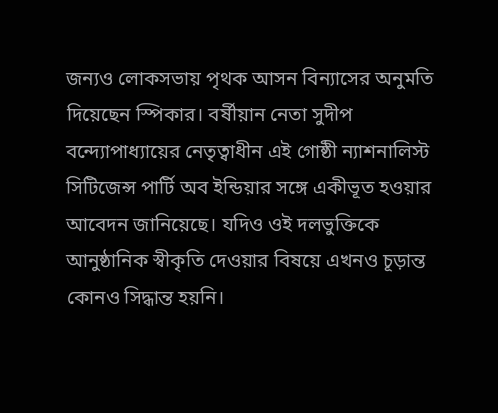জন্যও লোকসভায় পৃথক আসন বিন্যাসের অনুমতি দিয়েছেন স্পিকার। বর্ষীয়ান নেতা সুদীপ বন্দ্যোপাধ্যায়ের নেতৃত্বাধীন এই গোষ্ঠী ন্যাশনালিস্ট সিটিজেন্স পার্টি অব ইন্ডিয়ার সঙ্গে একীভূত হওয়ার আবেদন জানিয়েছে। যদিও ওই দলভুক্তিকে আনুষ্ঠানিক স্বীকৃতি দেওয়ার বিষয়ে এখনও চূড়ান্ত কোনও সিদ্ধান্ত হয়নি।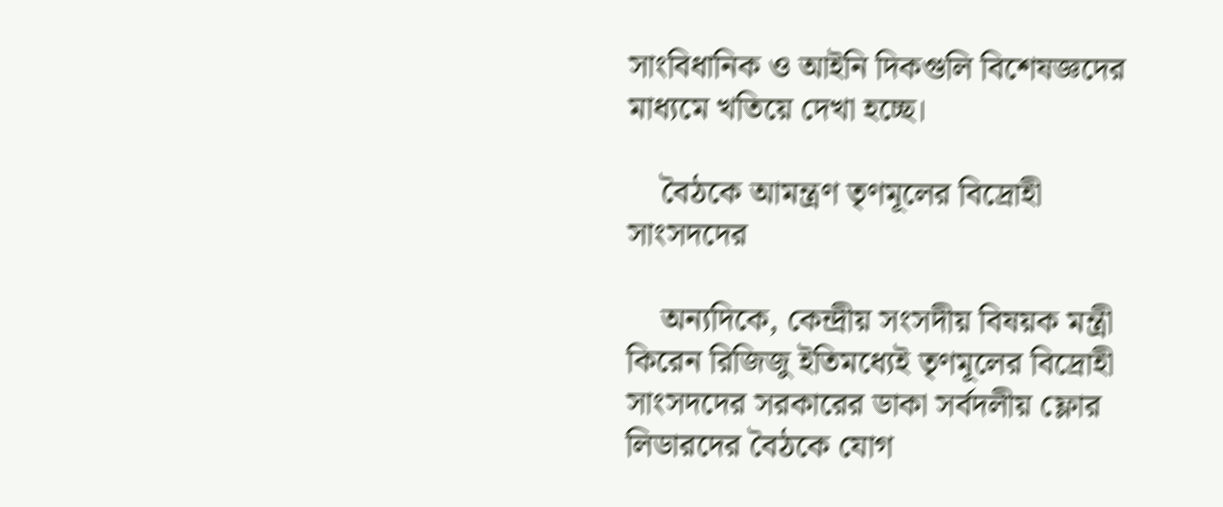সাংবিধানিক ও আইনি দিকগুলি বিশেষজ্ঞদের মাধ্যমে খতিয়ে দেখা হচ্ছে।

    বৈঠকে আমন্ত্রণ তৃণমূলের বিদ্রোহী সাংসদদের

    অন্যদিকে, কেন্দ্রীয় সংসদীয় বিষয়ক মন্ত্রী কিরেন রিজিজু ইতিমধ্যেই তৃণমূলের বিদ্রোহী সাংসদদের সরকারের ডাকা সর্বদলীয় ফ্লোর লিডারদের বৈঠকে যোগ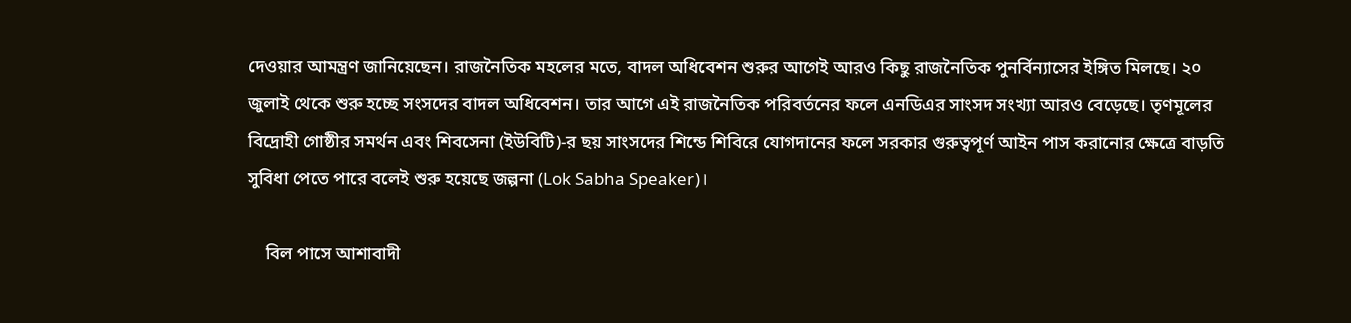দেওয়ার আমন্ত্রণ জানিয়েছেন। রাজনৈতিক মহলের মতে, বাদল অধিবেশন শুরুর আগেই আরও কিছু রাজনৈতিক পুনর্বিন্যাসের ইঙ্গিত মিলছে। ২০ জুলাই থেকে শুরু হচ্ছে সংসদের বাদল অধিবেশন। তার আগে এই রাজনৈতিক পরিবর্তনের ফলে এনডিএর সাংসদ সংখ্যা আরও বেড়েছে। তৃণমূলের বিদ্রোহী গোষ্ঠীর সমর্থন এবং শিবসেনা (ইউবিটি)-র ছয় সাংসদের শিন্ডে শিবিরে যোগদানের ফলে সরকার গুরুত্বপূর্ণ আইন পাস করানোর ক্ষেত্রে বাড়তি সুবিধা পেতে পারে বলেই শুরু হয়েছে জল্পনা (Lok Sabha Speaker)।

    বিল পাসে আশাবাদী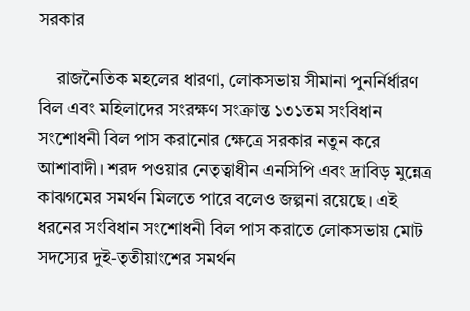সরকার

    রাজনৈতিক মহলের ধারণা, লোকসভায় সীমানা পুনর্নির্ধারণ বিল এবং মহিলাদের সংরক্ষণ সংক্রান্ত ১৩১তম সংবিধান সংশোধনী বিল পাস করানোর ক্ষেত্রে সরকার নতুন করে আশাবাদী। শরদ পওয়ার নেতৃত্বাধীন এনসিপি এবং দ্রাবিড় মুন্নেত্র কাঝগমের সমর্থন মিলতে পারে বলেও জল্পনা রয়েছে। এই ধরনের সংবিধান সংশোধনী বিল পাস করাতে লোকসভায় মোট সদস্যের দুই-তৃতীয়াংশের সমর্থন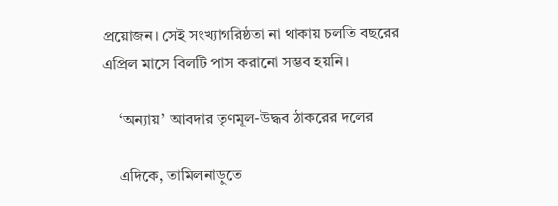প্রয়োজন। সেই সংখ্যাগরিষ্ঠতা না থাকায় চলতি বছরের এপ্রিল মাসে বিলটি পাস করানো সম্ভব হয়নি।

    ‘অন্যায়’ আবদার তৃণমূল-উদ্ধব ঠাকরের দলের

    এদিকে, তামিলনাড়ুতে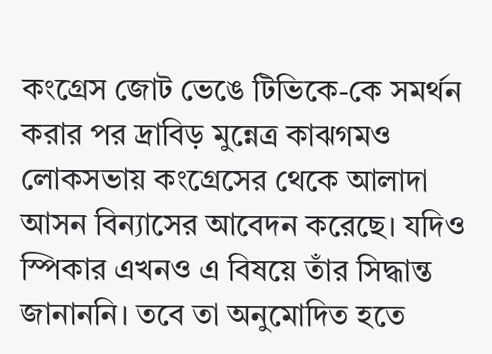কংগ্রেস জোট ভেঙে টিভিকে-কে সমর্থন করার পর দ্রাবিড় মুন্নেত্র কাঝগমও লোকসভায় কংগ্রেসের থেকে আলাদা আসন বিন্যাসের আবেদন করেছে। যদিও স্পিকার এখনও এ বিষয়ে তাঁর সিদ্ধান্ত জানাননি। তবে তা অনুমোদিত হতে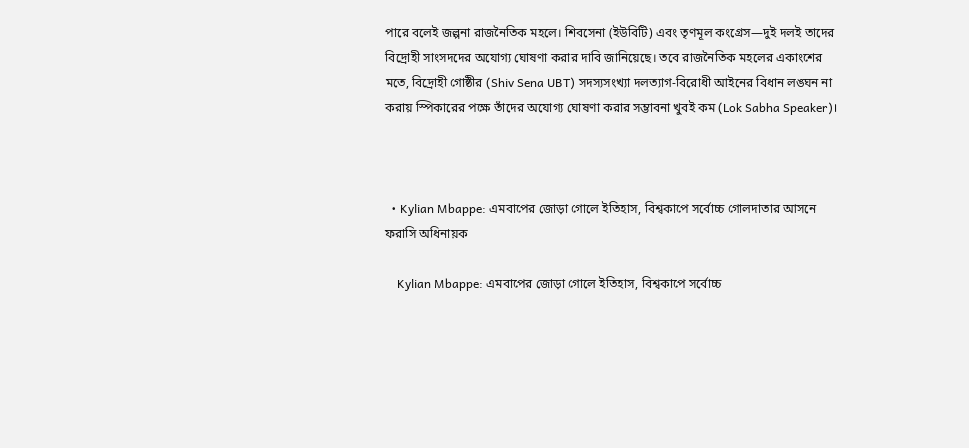পারে বলেই জল্পনা রাজনৈতিক মহলে। শিবসেনা (ইউবিটি) এবং তৃণমূল কংগ্রেস—দুই দলই তাদের বিদ্রোহী সাংসদদের অযোগ্য ঘোষণা করার দাবি জানিয়েছে। তবে রাজনৈতিক মহলের একাংশের মতে, বিদ্রোহী গোষ্ঠীর (Shiv Sena UBT) সদস্যসংখ্যা দলত্যাগ-বিরোধী আইনের বিধান লঙ্ঘন না করায় স্পিকারের পক্ষে তাঁদের অযোগ্য ঘোষণা করার সম্ভাবনা খুবই কম (Lok Sabha Speaker)।



  • Kylian Mbappe: এমবাপের জোড়া গোলে ইতিহাস, বিশ্বকাপে সর্বোচ্চ গোলদাতার আসনে ফরাসি অধিনায়ক

    Kylian Mbappe: এমবাপের জোড়া গোলে ইতিহাস, বিশ্বকাপে সর্বোচ্চ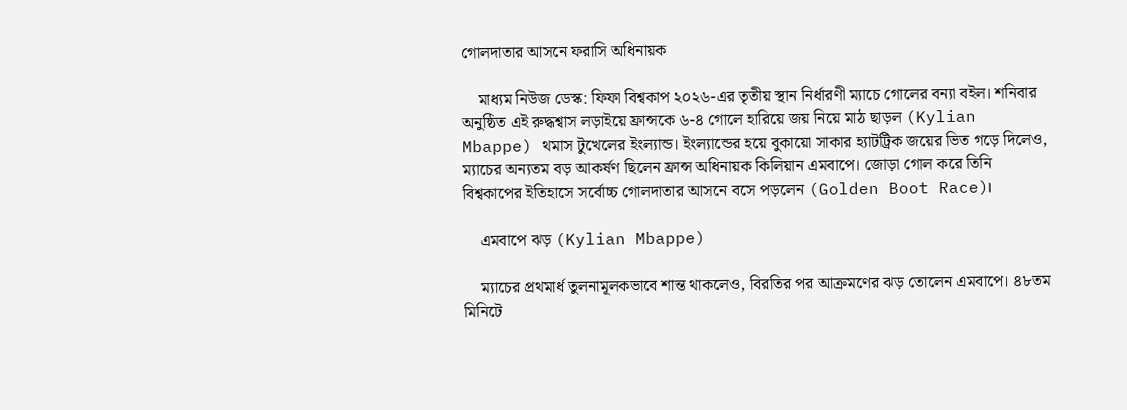গোলদাতার আসনে ফরাসি অধিনায়ক

    মাধ্যম নিউজ ডেস্ক: ফিফা বিশ্বকাপ ২০২৬-এর তৃতীয় স্থান নির্ধারণী ম্যাচে গোলের বন্যা বইল। শনিবার অনুষ্ঠিত এই রুদ্ধশ্বাস লড়াইয়ে ফ্রান্সকে ৬-৪ গোলে হারিয়ে জয় নিয়ে মাঠ ছাড়ল (Kylian Mbappe) থমাস টুখেলের ইংল্যান্ড। ইংল্যান্ডের হয়ে বুকায়ো সাকার হ্যাটট্রিক জয়ের ভিত গড়ে দিলেও, ম্যাচের অন্যতম বড় আকর্ষণ ছিলেন ফ্রান্স অধিনায়ক কিলিয়ান এমবাপে। জোড়া গোল করে তিনি বিশ্বকাপের ইতিহাসে সর্বোচ্চ গোলদাতার আসনে বসে পড়লেন (Golden Boot Race)।

    এমবাপে ঝড় (Kylian Mbappe)

    ম্যাচের প্রথমার্ধ তুলনামূলকভাবে শান্ত থাকলেও, বিরতির পর আক্রমণের ঝড় তোলেন এমবাপে। ৪৮তম মিনিটে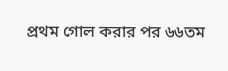প্রথম গোল করার পর ৬৬তম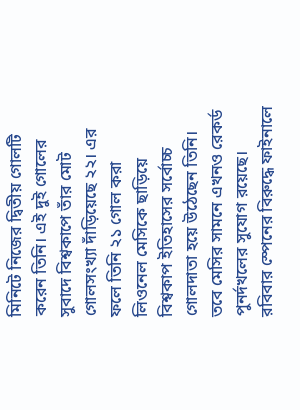মিনিটে নিজের দ্বিতীয় গোলটি করেন তিনি। এই দুই গোলের সুবাদে বিশ্বকাপে তাঁর মোট গোলসংখ্যা দাঁড়িয়েছে ২২। এর ফলে তিনি ২১ গোল করা লিওনেল মেসিকে ছাড়িয়ে বিশ্বকাপ ইতিহাসের সর্বোচ্চ গোলদাতা হয়ে উঠেছেন তিনি। তবে মেসির সামনে এখনও রেকর্ড পুনর্দখলের সুযোগ রয়েছে। রবিবার স্পেনের বিরুদ্ধে ফাইনালে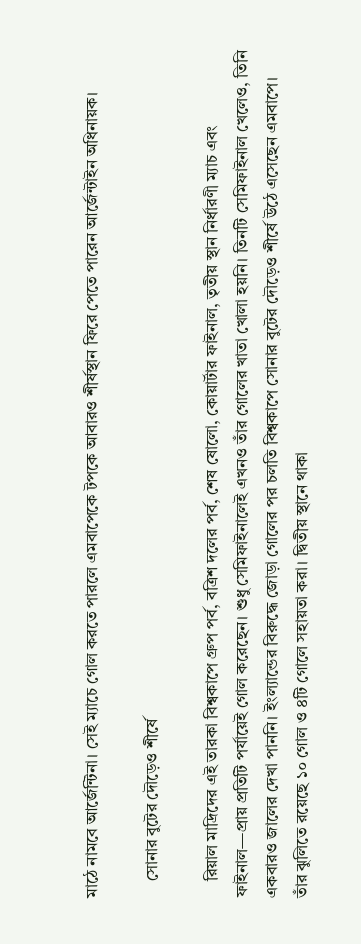মাঠে নামবে আর্জেন্টিনা। সেই ম্যাচে গোল করতে পারলে এমবাপেকে টপকে আবারও শীর্ষস্থান ফিরে পেতে পারেন আর্জেন্টাইন অধিনায়ক।

    সোনার বুটের দৌড়েও শীর্ষে

    রিয়াল মাদ্রিদের এই তারকা বিশ্বকাপে গ্রুপ পর্ব, বত্রিশ দলের পর্ব, শেষ ষোলো, কোয়ার্টার ফাইনাল, তৃতীয় স্থান নির্ধারণী ম্যাচ এবং ফাইনাল—প্রায় প্রতিটি পর্যায়েই গোল করেছেন। শুধু সেমিফাইনালেই এখনও তাঁর গোলের খাতা খোলা হয়নি। তিনটি সেমিফাইনাল খেলেও, তিনি একবারও জালের দেখা পাননি। ইংল্যান্ডের বিরুদ্ধে জোড়া গোলের পর চলতি বিশ্বকাপে সোনার বুটের দৌড়েও শীর্ষে উঠে এসেছেন এমবাপে। তাঁর ঝুলিতে রয়েছে ১০ গোল ও ৪টি গোলে সহায়তা করা। দ্বিতীয় স্থানে থাকা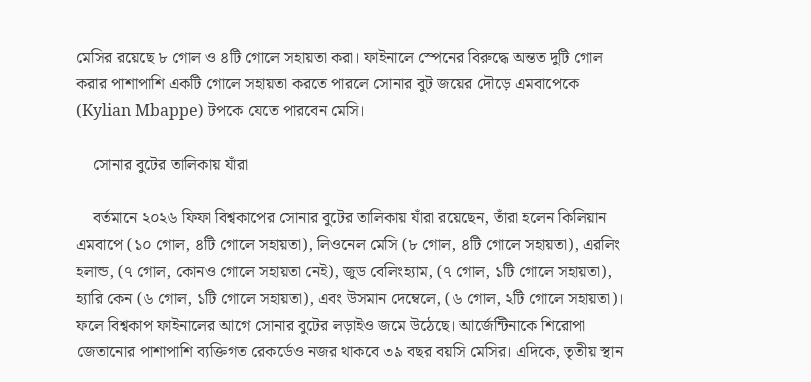মেসির রয়েছে ৮ গোল ও ৪টি গোলে সহায়তা করা। ফাইনালে স্পেনের বিরুদ্ধে অন্তত দুটি গোল করার পাশাপাশি একটি গোলে সহায়তা করতে পারলে সোনার বুট জয়ের দৌড়ে এমবাপেকে (Kylian Mbappe) টপকে যেতে পারবেন মেসি।

    সোনার বুটের তালিকায় যাঁরা

    বর্তমানে ২০২৬ ফিফা বিশ্বকাপের সোনার বুটের তালিকায় যাঁরা রয়েছেন, তাঁরা হলেন কিলিয়ান এমবাপে (১০ গোল, ৪টি গোলে সহায়তা), লিওনেল মেসি (৮ গোল, ৪টি গোলে সহায়তা), এরলিং হলান্ড, (৭ গোল, কোনও গোলে সহায়তা নেই), জুড বেলিংহ্যাম, (৭ গোল, ১টি গোলে সহায়তা), হ্যারি কেন (৬ গোল, ১টি গোলে সহায়তা), এবং উসমান দেম্বেলে, (৬ গোল, ২টি গোলে সহায়তা)। ফলে বিশ্বকাপ ফাইনালের আগে সোনার বুটের লড়াইও জমে উঠেছে। আর্জেন্টিনাকে শিরোপা জেতানোর পাশাপাশি ব্যক্তিগত রেকর্ডেও নজর থাকবে ৩৯ বছর বয়সি মেসির। এদিকে, তৃতীয় স্থান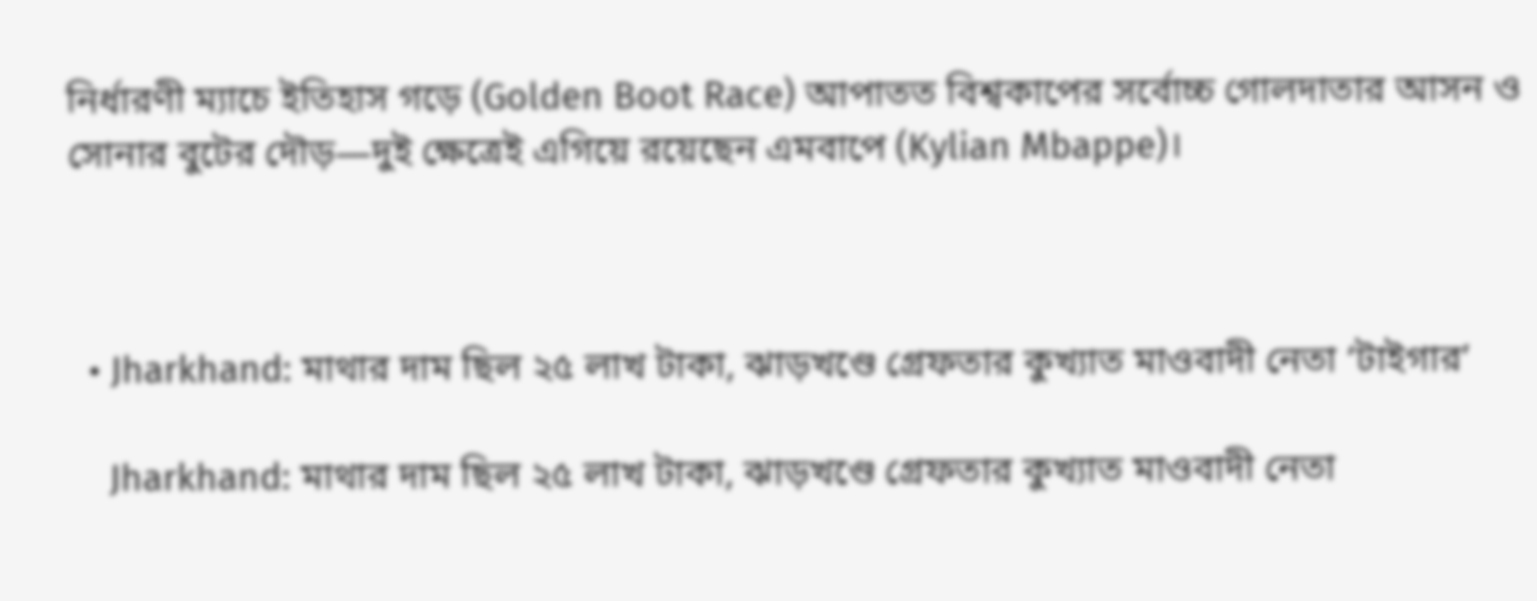নির্ধারণী ম্যাচে ইতিহাস গড়ে (Golden Boot Race) আপাতত বিশ্বকাপের সর্বোচ্চ গোলদাতার আসন ও সোনার বুটের দৌড়—দুই ক্ষেত্রেই এগিয়ে রয়েছেন এমবাপে (Kylian Mbappe)।



  • Jharkhand: মাথার দাম ছিল ২৫ লাখ টাকা, ঝাড়খণ্ডে গ্রেফতার কুখ্যাত মাওবাদী নেতা ‘টাইগার’

    Jharkhand: মাথার দাম ছিল ২৫ লাখ টাকা, ঝাড়খণ্ডে গ্রেফতার কুখ্যাত মাওবাদী নেতা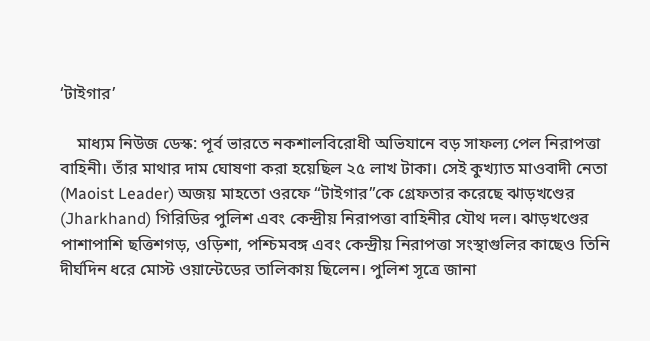‘টাইগার’

    মাধ্যম নিউজ ডেস্ক: পূর্ব ভারতে নকশালবিরোধী অভিযানে বড় সাফল্য পেল নিরাপত্তা বাহিনী। তাঁর মাথার দাম ঘোষণা করা হয়েছিল ২৫ লাখ টাকা। সেই কুখ্যাত মাওবাদী নেতা (Maoist Leader) অজয় মাহতো ওরফে “টাইগার”কে গ্রেফতার করেছে ঝাড়খণ্ডের (Jharkhand) গিরিডির পুলিশ এবং কেন্দ্রীয় নিরাপত্তা বাহিনীর যৌথ দল। ঝাড়খণ্ডের পাশাপাশি ছত্তিশগড়, ওড়িশা, পশ্চিমবঙ্গ এবং কেন্দ্রীয় নিরাপত্তা সংস্থাগুলির কাছেও তিনি দীর্ঘদিন ধরে মোস্ট ওয়ান্টেডের তালিকায় ছিলেন। পুলিশ সূত্রে জানা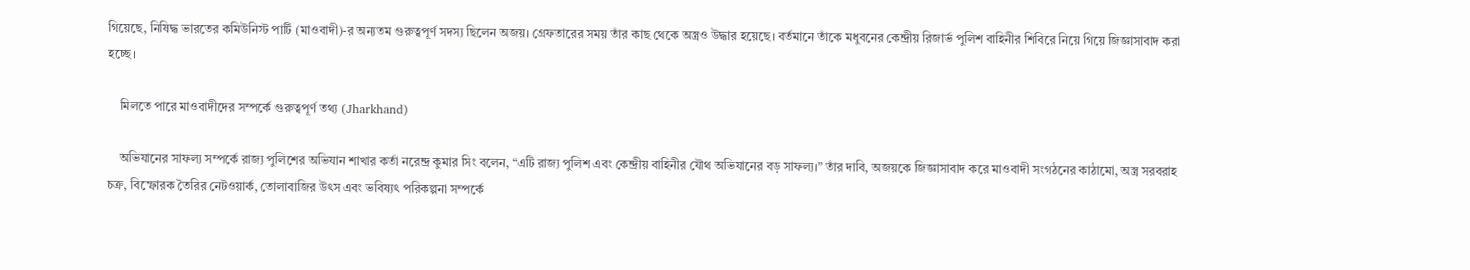গিয়েছে, নিষিদ্ধ ভারতের কমিউনিস্ট পার্টি (মাওবাদী)-র অন্যতম গুরুত্বপূর্ণ সদস্য ছিলেন অজয়। গ্রেফতারের সময় তাঁর কাছ থেকে অস্ত্রও উদ্ধার হয়েছে। বর্তমানে তাঁকে মধুবনের কেন্দ্রীয় রিজার্ভ পুলিশ বাহিনীর শিবিরে নিয়ে গিয়ে জিজ্ঞাসাবাদ করা হচ্ছে।

    মিলতে পারে মাওবাদীদের সম্পর্কে গুরুত্বপূর্ণ তথ্য (Jharkhand)

    অভিযানের সাফল্য সম্পর্কে রাজ্য পুলিশের অভিযান শাখার কর্তা নরেন্দ্র কুমার সিং বলেন, “এটি রাজ্য পুলিশ এবং কেন্দ্রীয় বাহিনীর যৌথ অভিযানের বড় সাফল্য।” তাঁর দাবি, অজয়কে জিজ্ঞাসাবাদ করে মাওবাদী সংগঠনের কাঠামো, অস্ত্র সরবরাহ চক্র, বিস্ফোরক তৈরির নেটওয়ার্ক, তোলাবাজির উৎস এবং ভবিষ্যৎ পরিকল্পনা সম্পর্কে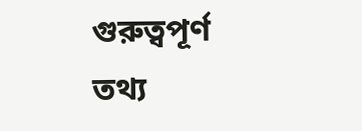গুরুত্বপূর্ণ তথ্য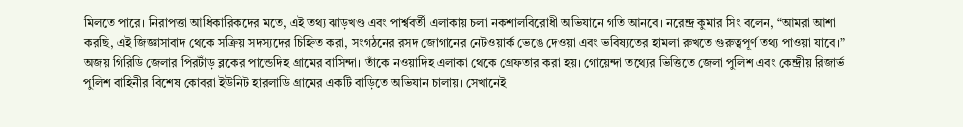মিলতে পারে। নিরাপত্তা আধিকারিকদের মতে, এই তথ্য ঝাড়খণ্ড এবং পার্শ্ববর্তী এলাকায় চলা নকশালবিরোধী অভিযানে গতি আনবে। নরেন্দ্র কুমার সিং বলেন, “আমরা আশা করছি, এই জিজ্ঞাসাবাদ থেকে সক্রিয় সদস্যদের চিহ্নিত করা, সংগঠনের রসদ জোগানের নেটওয়ার্ক ভেঙে দেওয়া এবং ভবিষ্যতের হামলা রুখতে গুরুত্বপূর্ণ তথ্য পাওয়া যাবে।” অজয় গিরিডি জেলার পিরটাঁড় ব্লকের পান্ডেদিহ গ্রামের বাসিন্দা। তাঁকে নওয়াদিহ এলাকা থেকে গ্রেফতার করা হয়। গোয়েন্দা তথ্যের ভিত্তিতে জেলা পুলিশ এবং কেন্দ্রীয় রিজার্ভ পুলিশ বাহিনীর বিশেষ কোবরা ইউনিট হারলাডি গ্রামের একটি বাড়িতে অভিযান চালায়। সেখানেই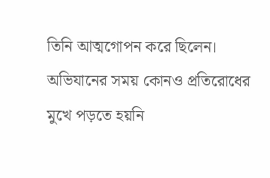তিনি আত্মগোপন করে ছিলেন। অভিযানের সময় কোনও প্রতিরোধের মুখে পড়তে হয়নি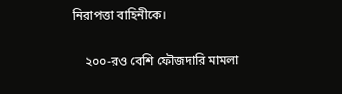নিরাপত্তা বাহিনীকে।

    ২০০-রও বেশি ফৌজদারি মামলা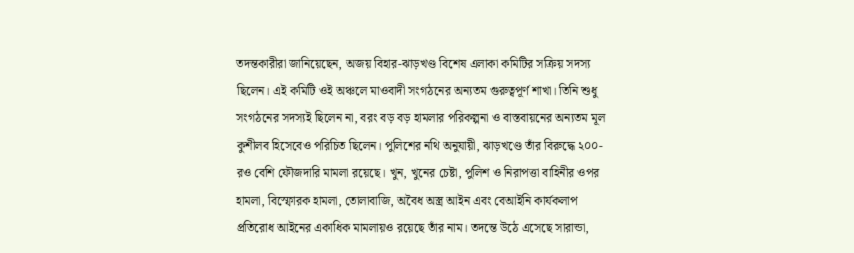তদন্তকারীরা জানিয়েছেন, অজয় বিহার-ঝাড়খণ্ড বিশেষ এলাকা কমিটির সক্রিয় সদস্য ছিলেন। এই কমিটি ওই অঞ্চলে মাওবাদী সংগঠনের অন্যতম গুরুত্বপূর্ণ শাখা। তিনি শুধু সংগঠনের সদস্যই ছিলেন না, বরং বড় বড় হামলার পরিকল্পনা ও বাস্তবায়নের অন্যতম মূল কুশীলব হিসেবেও পরিচিত ছিলেন। পুলিশের নথি অনুযায়ী, ঝাড়খণ্ডে তাঁর বিরুদ্ধে ২০০-রও বেশি ফৌজদারি মামলা রয়েছে। খুন, খুনের চেষ্টা, পুলিশ ও নিরাপত্তা বাহিনীর ওপর হামলা, বিস্ফোরক হামলা, তোলাবাজি, অবৈধ অস্ত্র আইন এবং বেআইনি কার্যকলাপ প্রতিরোধ আইনের একাধিক মামলায়ও রয়েছে তাঁর নাম। তদন্তে উঠে এসেছে সারান্ডা,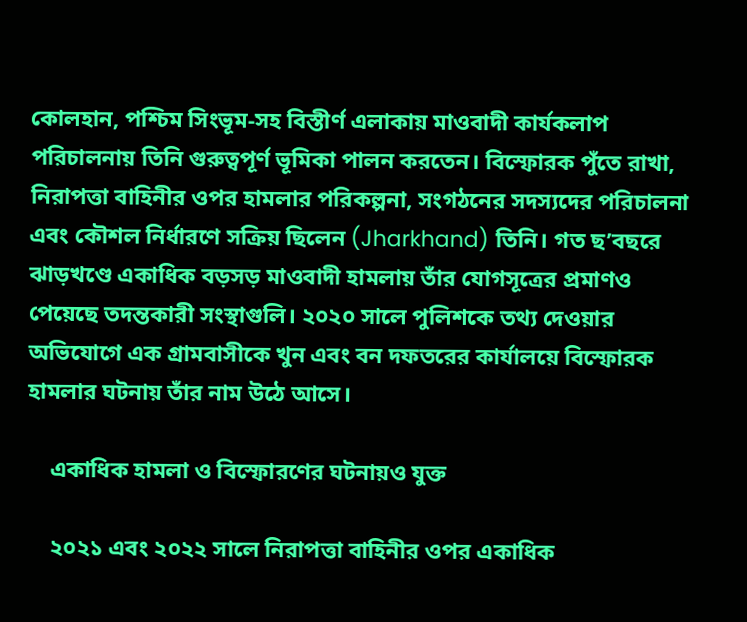কোলহান, পশ্চিম সিংভূম-সহ বিস্তীর্ণ এলাকায় মাওবাদী কার্যকলাপ পরিচালনায় তিনি গুরুত্বপূর্ণ ভূমিকা পালন করতেন। বিস্ফোরক পুঁতে রাখা, নিরাপত্তা বাহিনীর ওপর হামলার পরিকল্পনা, সংগঠনের সদস্যদের পরিচালনা এবং কৌশল নির্ধারণে সক্রিয় ছিলেন (Jharkhand) তিনি। গত ছ’বছরে ঝাড়খণ্ডে একাধিক বড়সড় মাওবাদী হামলায় তাঁর যোগসূত্রের প্রমাণও পেয়েছে তদন্তকারী সংস্থাগুলি। ২০২০ সালে পুলিশকে তথ্য দেওয়ার অভিযোগে এক গ্রামবাসীকে খুন এবং বন দফতরের কার্যালয়ে বিস্ফোরক হামলার ঘটনায় তাঁর নাম উঠে আসে।

    একাধিক হামলা ও বিস্ফোরণের ঘটনায়ও যুক্ত

    ২০২১ এবং ২০২২ সালে নিরাপত্তা বাহিনীর ওপর একাধিক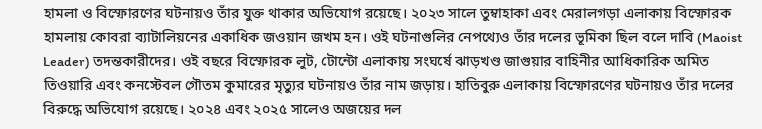হামলা ও বিস্ফোরণের ঘটনায়ও তাঁর যুক্ত থাকার অভিযোগ রয়েছে। ২০২৩ সালে তুম্বাহাকা এবং মেরালগড়া এলাকায় বিস্ফোরক হামলায় কোবরা ব্যাটালিয়নের একাধিক জওয়ান জখম হন। ওই ঘটনাগুলির নেপথ্যেও তাঁর দলের ভূমিকা ছিল বলে দাবি (Maoist Leader) তদন্তকারীদের। ওই বছরে বিস্ফোরক লুট, টোন্টো এলাকায় সংঘর্ষে ঝাড়খণ্ড জাগুয়ার বাহিনীর আধিকারিক অমিত তিওয়ারি এবং কনস্টেবল গৌতম কুমারের মৃত্যুর ঘটনায়ও তাঁর নাম জড়ায়। হাতিবুরু এলাকায় বিস্ফোরণের ঘটনায়ও তাঁর দলের বিরুদ্ধে অভিযোগ রয়েছে। ২০২৪ এবং ২০২৫ সালেও অজয়ের দল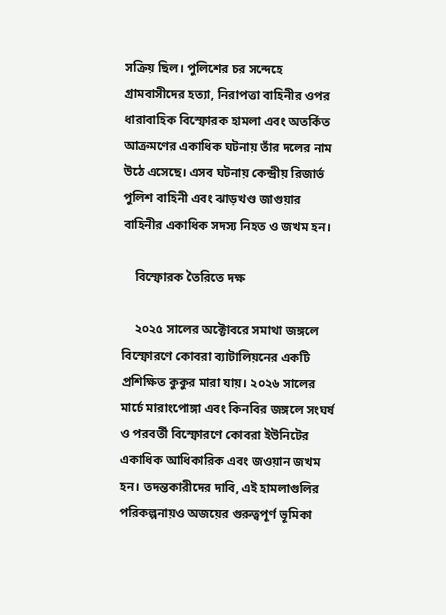সক্রিয় ছিল। পুলিশের চর সন্দেহে গ্রামবাসীদের হত্যা, নিরাপত্তা বাহিনীর ওপর ধারাবাহিক বিস্ফোরক হামলা এবং অতর্কিত আক্রমণের একাধিক ঘটনায় তাঁর দলের নাম উঠে এসেছে। এসব ঘটনায় কেন্দ্রীয় রিজার্ভ পুলিশ বাহিনী এবং ঝাড়খণ্ড জাগুয়ার বাহিনীর একাধিক সদস্য নিহত ও জখম হন।

    বিস্ফোরক তৈরিতে দক্ষ

    ২০২৫ সালের অক্টোবরে সমাথা জঙ্গলে বিস্ফোরণে কোবরা ব্যাটালিয়নের একটি প্রশিক্ষিত কুকুর মারা যায়। ২০২৬ সালের মার্চে মারাংপোঙ্গা এবং কিনবির জঙ্গলে সংঘর্ষ ও পরবর্তী বিস্ফোরণে কোবরা ইউনিটের একাধিক আধিকারিক এবং জওয়ান জখম হন। তদন্তকারীদের দাবি, এই হামলাগুলির পরিকল্পনায়ও অজয়ের গুরুত্বপূর্ণ ভূমিকা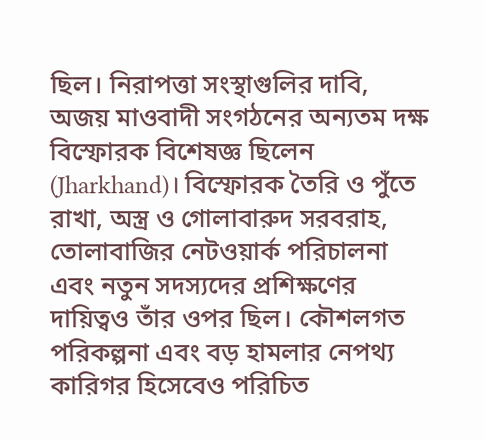ছিল। নিরাপত্তা সংস্থাগুলির দাবি, অজয় মাওবাদী সংগঠনের অন্যতম দক্ষ বিস্ফোরক বিশেষজ্ঞ ছিলেন (Jharkhand)। বিস্ফোরক তৈরি ও পুঁতে রাখা, অস্ত্র ও গোলাবারুদ সরবরাহ, তোলাবাজির নেটওয়ার্ক পরিচালনা এবং নতুন সদস্যদের প্রশিক্ষণের দায়িত্বও তাঁর ওপর ছিল। কৌশলগত পরিকল্পনা এবং বড় হামলার নেপথ্য কারিগর হিসেবেও পরিচিত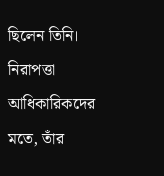ছিলেন তিনি। নিরাপত্তা আধিকারিকদের মতে, তাঁর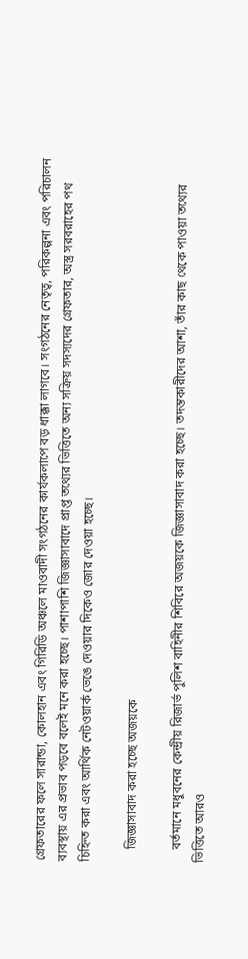গ্রেফতারের ফলে সারান্ডা, কোলহান এবং গিরিডি অঞ্চলে মাওবাদী সংগঠনের কার্যকলাপে বড় ধাক্কা লাগবে। সংগঠনের নেতৃত্ব, পরিকল্পনা এবং পরিচালন ব্যবস্থায় এর প্রভাব পড়বে বলেই মনে করা হচ্ছে। পাশাপাশি জিজ্ঞাসাবাদে প্রাপ্ত তথ্যের ভিত্তিতে অন্য সক্রিয় সদস্যদের গ্রেফতার, অস্ত্র সরবরাহের পথ চিহ্নিত করা এবং আর্থিক নেটওয়ার্ক ভেঙে দেওয়ার দিকেও জোর দেওয়া হচ্ছে।

    জিজ্ঞাসাবাদ করা হচ্ছে অজয়কে

    বর্তমানে মধুবনের কেন্দ্রীয় রিজার্ভ পুলিশ বাহিনীর শিবিরে অজয়কে জিজ্ঞাসাবাদ করা হচ্ছে। তদন্তকারীদের আশা, তাঁর কাছ থেকে পাওয়া তথ্যের ভিত্তিতে আরও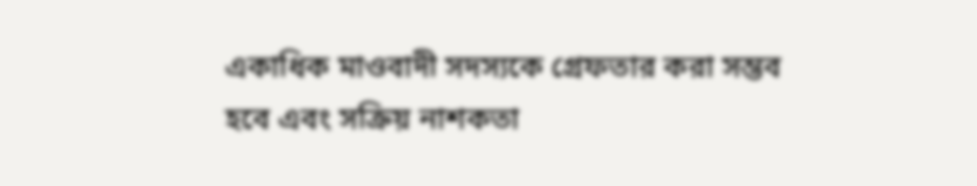একাধিক মাওবাদী সদস্যকে গ্রেফতার করা সম্ভব হবে এবং সক্রিয় নাশকতা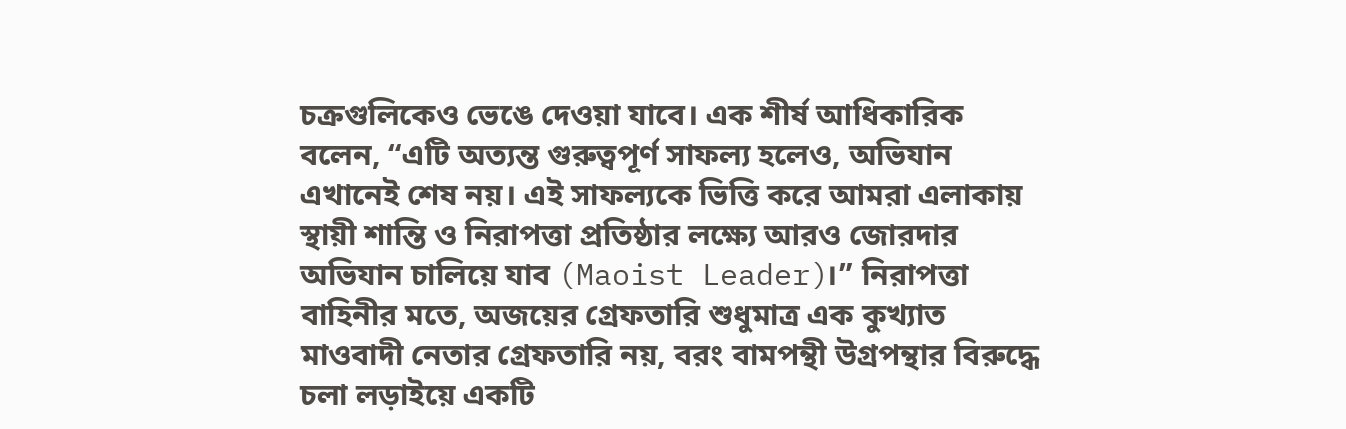চক্রগুলিকেও ভেঙে দেওয়া যাবে। এক শীর্ষ আধিকারিক বলেন, “এটি অত্যন্ত গুরুত্বপূর্ণ সাফল্য হলেও, অভিযান এখানেই শেষ নয়। এই সাফল্যকে ভিত্তি করে আমরা এলাকায় স্থায়ী শান্তি ও নিরাপত্তা প্রতিষ্ঠার লক্ষ্যে আরও জোরদার অভিযান চালিয়ে যাব (Maoist Leader)।” নিরাপত্তা বাহিনীর মতে, অজয়ের গ্রেফতারি শুধুমাত্র এক কুখ্যাত মাওবাদী নেতার গ্রেফতারি নয়, বরং বামপন্থী উগ্রপন্থার বিরুদ্ধে চলা লড়াইয়ে একটি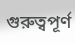গুরুত্বপূর্ণ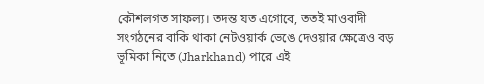কৌশলগত সাফল্য। তদন্ত যত এগোবে, ততই মাওবাদী সংগঠনের বাকি থাকা নেটওয়ার্ক ভেঙে দেওয়ার ক্ষেত্রেও বড় ভূমিকা নিতে (Jharkhand) পারে এই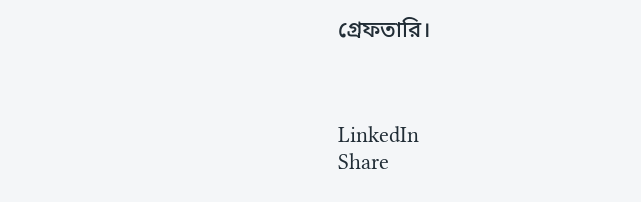গ্রেফতারি।



LinkedIn
Share